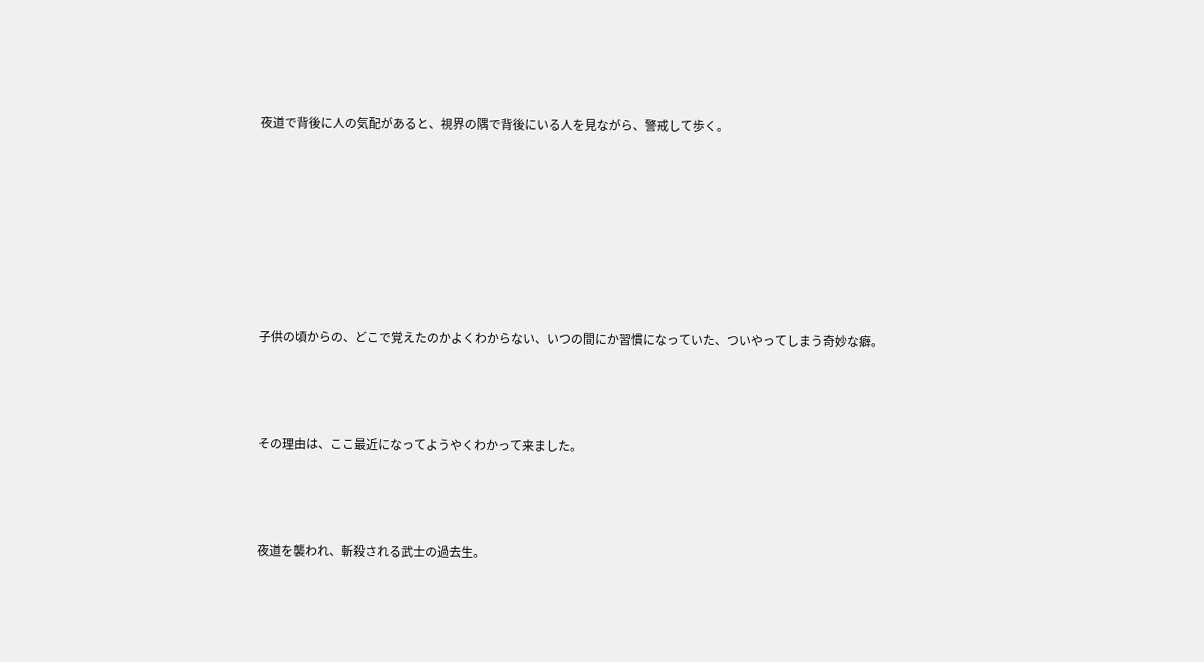夜道で背後に人の気配があると、視界の隅で背後にいる人を見ながら、警戒して歩く。







子供の頃からの、どこで覚えたのかよくわからない、いつの間にか習慣になっていた、ついやってしまう奇妙な癖。



その理由は、ここ最近になってようやくわかって来ました。



夜道を襲われ、斬殺される武士の過去生。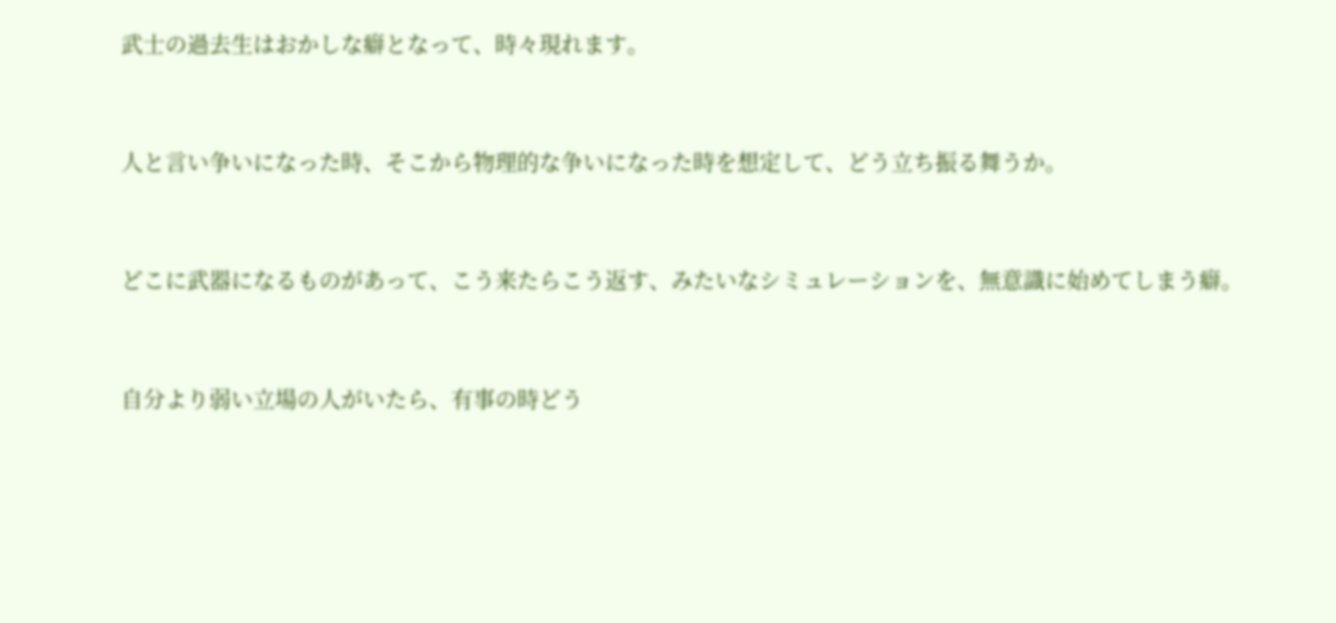武士の過去生はおかしな癖となって、時々現れます。



人と言い争いになった時、そこから物理的な争いになった時を想定して、どう立ち振る舞うか。



どこに武器になるものがあって、こう来たらこう返す、みたいなシミュレーションを、無意識に始めてしまう癖。



自分より弱い立場の人がいたら、有事の時どう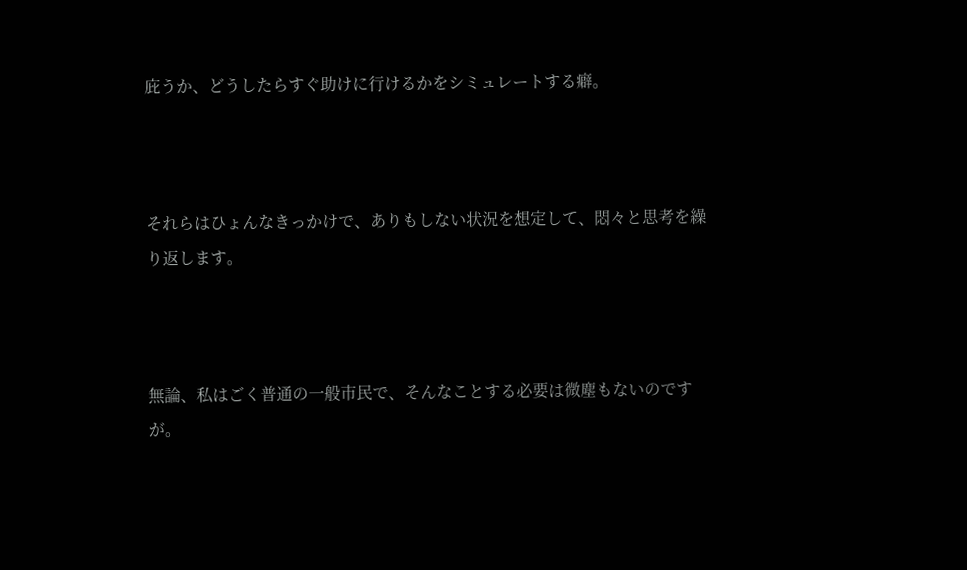庇うか、どうしたらすぐ助けに行けるかをシミュレートする癖。



それらはひょんなきっかけで、ありもしない状況を想定して、悶々と思考を繰り返します。



無論、私はごく普通の一般市民で、そんなことする必要は微塵もないのですが。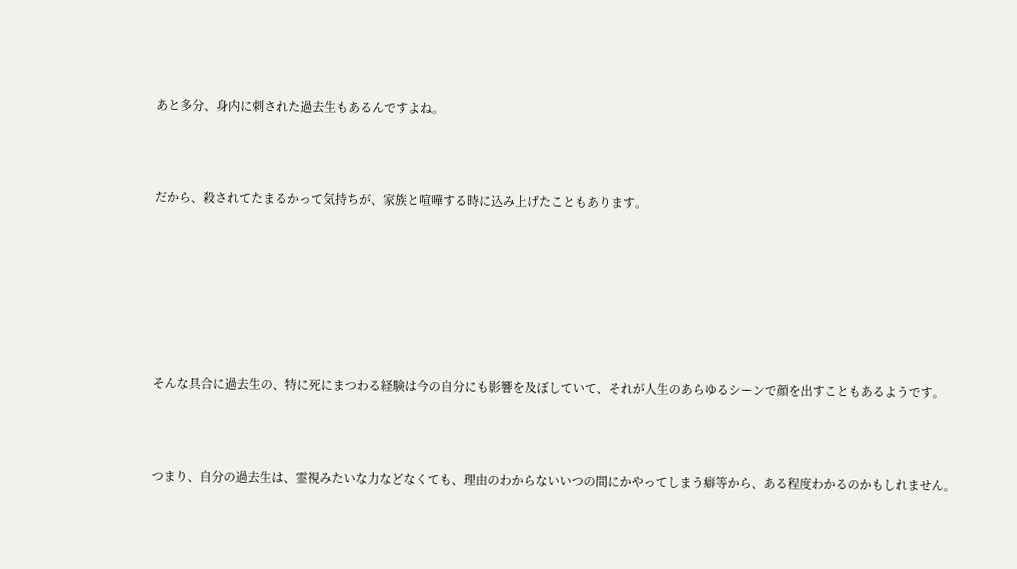あと多分、身内に刺された過去生もあるんですよね。



だから、殺されてたまるかって気持ちが、家族と喧嘩する時に込み上げたこともあります。







そんな具合に過去生の、特に死にまつわる経験は今の自分にも影響を及ぼしていて、それが人生のあらゆるシーンで顔を出すこともあるようです。



つまり、自分の過去生は、霊視みたいな力などなくても、理由のわからないいつの間にかやってしまう癖等から、ある程度わかるのかもしれません。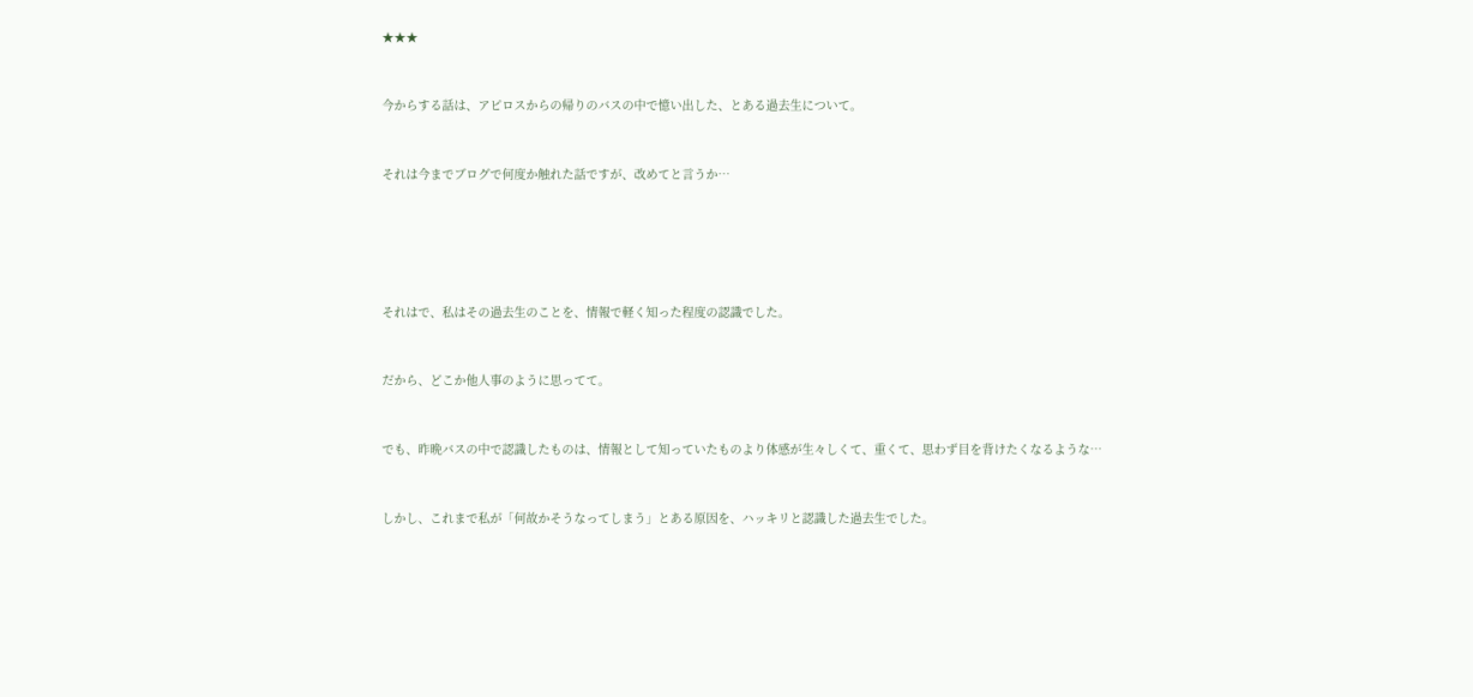★★★



今からする話は、アピロスからの帰りのバスの中で憶い出した、とある過去生について。



それは今までブログで何度か触れた話ですが、改めてと言うか…







それはで、私はその過去生のことを、情報で軽く知った程度の認識でした。



だから、どこか他人事のように思ってて。



でも、昨晩バスの中で認識したものは、情報として知っていたものより体感が生々しくて、重くて、思わず目を背けたくなるような…



しかし、これまで私が「何故かそうなってしまう」とある原因を、ハッキリと認識した過去生でした。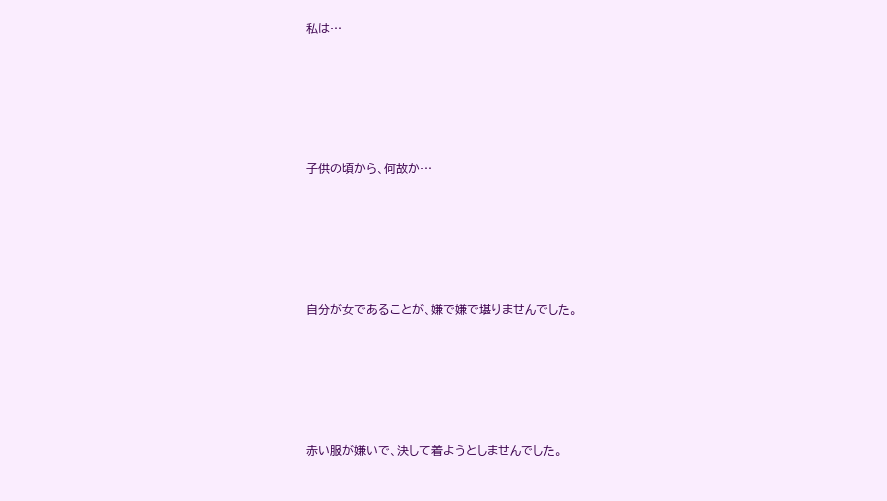私は…







子供の頃から、何故か…







自分が女であることが、嫌で嫌で堪りませんでした。







赤い服が嫌いで、決して着ようとしませんでした。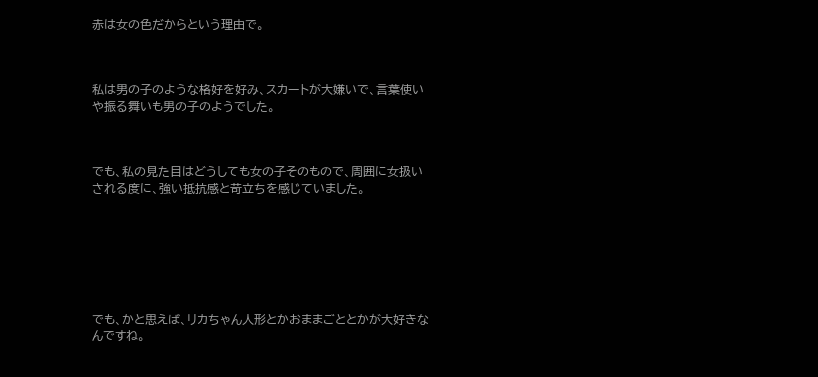赤は女の色だからという理由で。



私は男の子のような格好を好み、スカートが大嫌いで、言葉使いや振る舞いも男の子のようでした。



でも、私の見た目はどうしても女の子そのもので、周囲に女扱いされる度に、強い抵抗感と苛立ちを感じていました。







でも、かと思えば、リカちゃん人形とかおままごととかが大好きなんですね。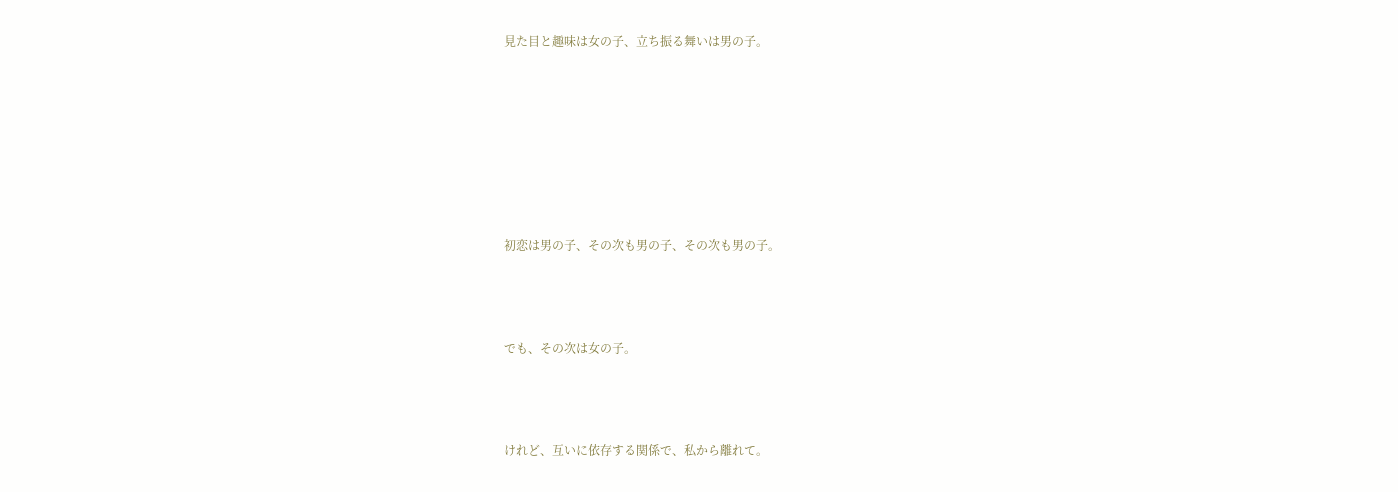見た目と趣味は女の子、立ち振る舞いは男の子。







初恋は男の子、その次も男の子、その次も男の子。



でも、その次は女の子。



けれど、互いに依存する関係で、私から離れて。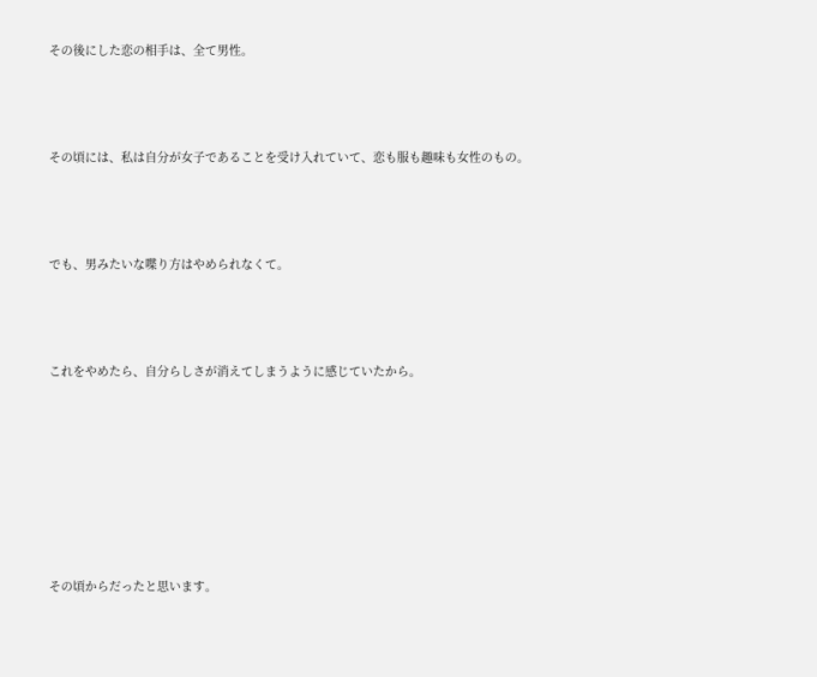その後にした恋の相手は、全て男性。



その頃には、私は自分が女子であることを受け入れていて、恋も服も趣味も女性のもの。



でも、男みたいな喋り方はやめられなくて。



これをやめたら、自分らしさが消えてしまうように感じていたから。







その頃からだったと思います。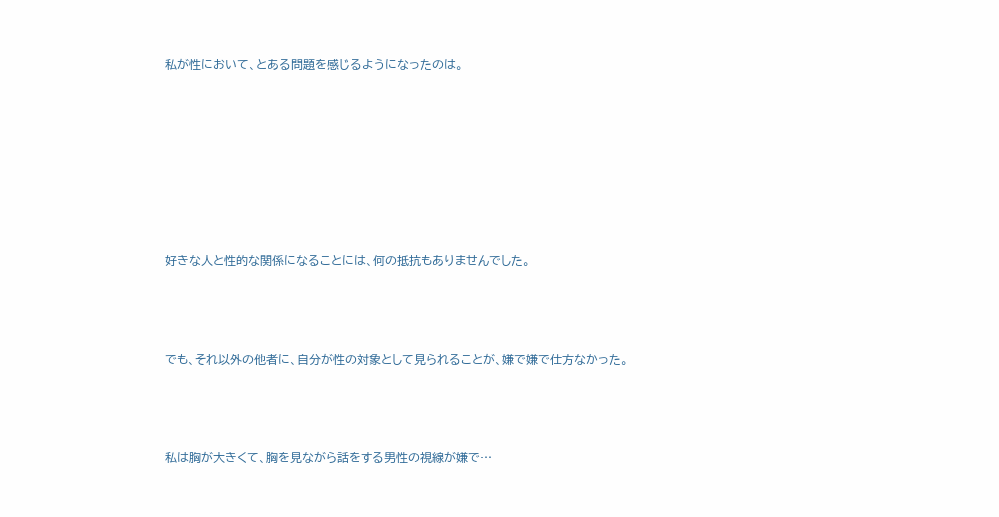私が性において、とある問題を感じるようになったのは。







好きな人と性的な関係になることには、何の抵抗もありませんでした。



でも、それ以外の他者に、自分が性の対象として見られることが、嫌で嫌で仕方なかった。



私は胸が大きくて、胸を見ながら話をする男性の視線が嫌で…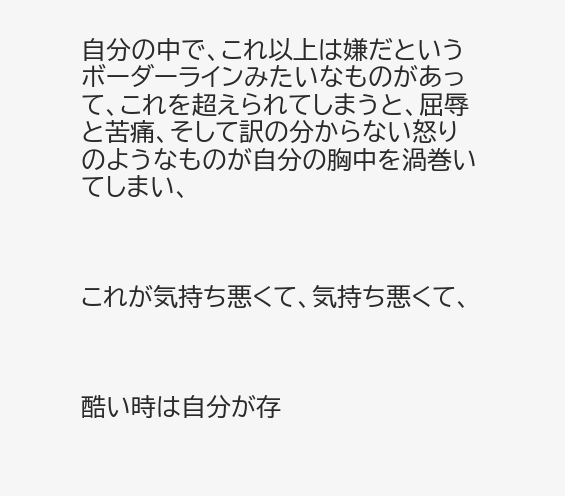自分の中で、これ以上は嫌だというボーダーラインみたいなものがあって、これを超えられてしまうと、屈辱と苦痛、そして訳の分からない怒りのようなものが自分の胸中を渦巻いてしまい、



これが気持ち悪くて、気持ち悪くて、



酷い時は自分が存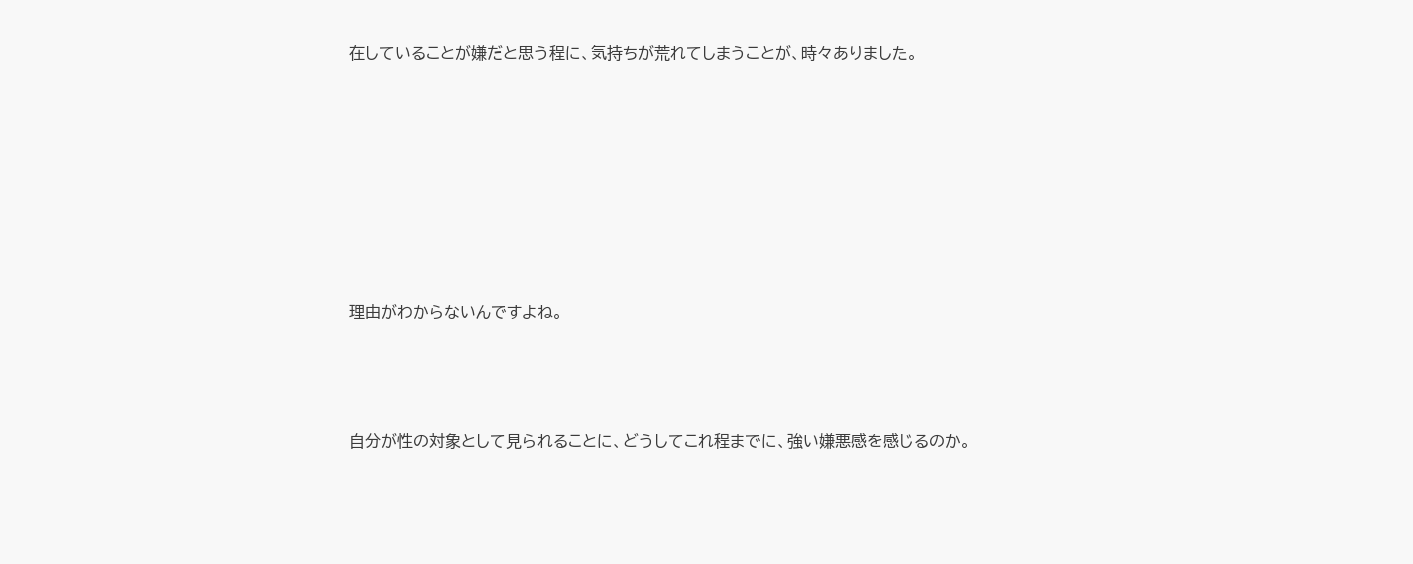在していることが嫌だと思う程に、気持ちが荒れてしまうことが、時々ありました。







理由がわからないんですよね。



自分が性の対象として見られることに、どうしてこれ程までに、強い嫌悪感を感じるのか。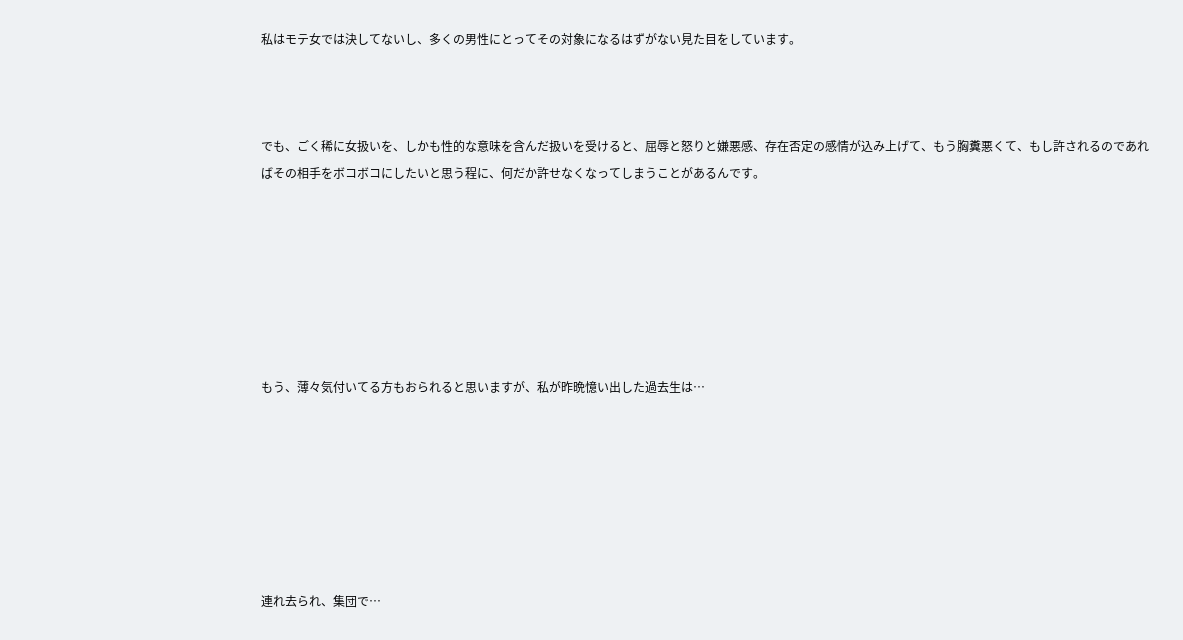私はモテ女では決してないし、多くの男性にとってその対象になるはずがない見た目をしています。



でも、ごく稀に女扱いを、しかも性的な意味を含んだ扱いを受けると、屈辱と怒りと嫌悪感、存在否定の感情が込み上げて、もう胸糞悪くて、もし許されるのであればその相手をボコボコにしたいと思う程に、何だか許せなくなってしまうことがあるんです。







もう、薄々気付いてる方もおられると思いますが、私が昨晩憶い出した過去生は…







連れ去られ、集団で…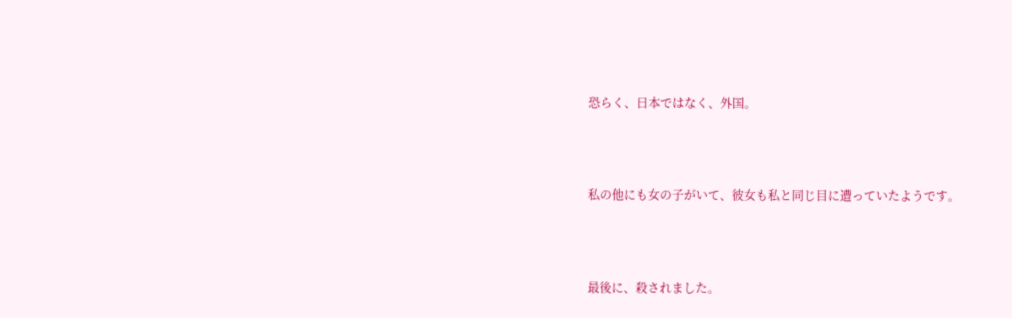恐らく、日本ではなく、外国。



私の他にも女の子がいて、彼女も私と同じ目に遭っていたようです。



最後に、殺されました。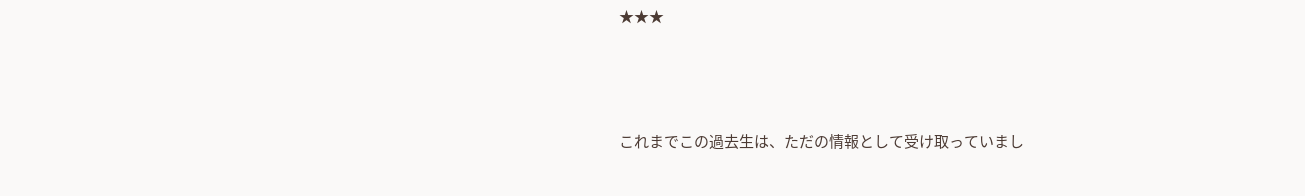★★★



これまでこの過去生は、ただの情報として受け取っていまし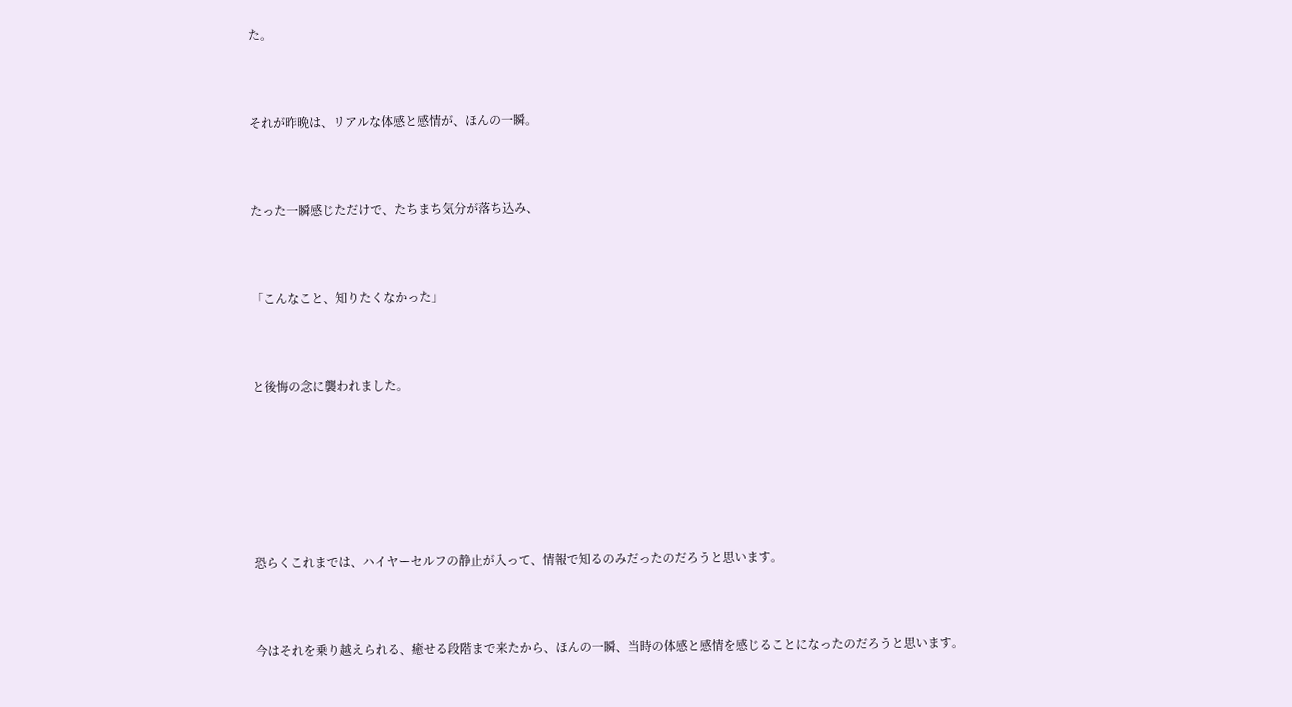た。



それが昨晩は、リアルな体感と感情が、ほんの一瞬。



たった一瞬感じただけで、たちまち気分が落ち込み、



「こんなこと、知りたくなかった」



と後悔の念に襲われました。







恐らくこれまでは、ハイヤーセルフの静止が入って、情報で知るのみだったのだろうと思います。



今はそれを乗り越えられる、癒せる段階まで来たから、ほんの一瞬、当時の体感と感情を感じることになったのだろうと思います。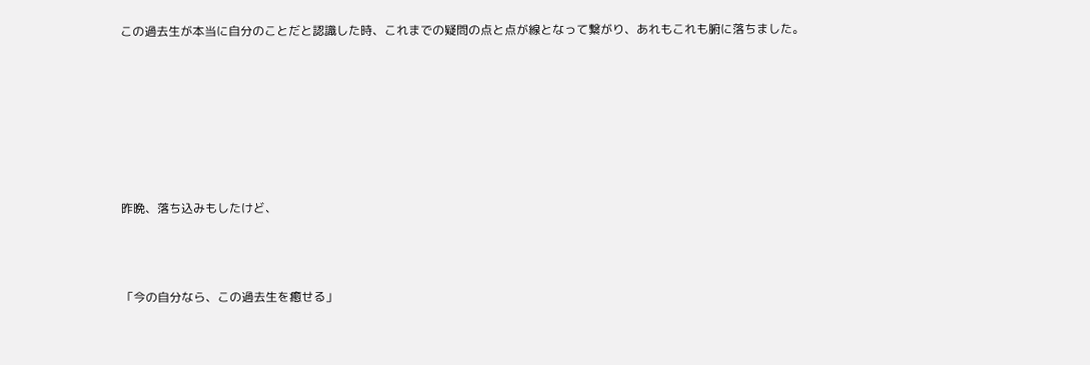この過去生が本当に自分のことだと認識した時、これまでの疑問の点と点が線となって繋がり、あれもこれも腑に落ちました。







昨晩、落ち込みもしたけど、



「今の自分なら、この過去生を癒せる」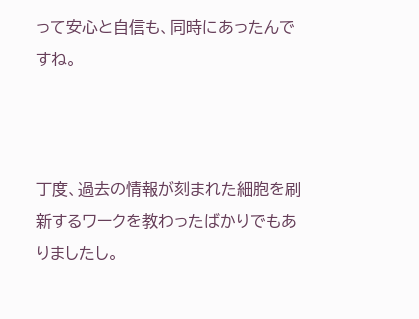って安心と自信も、同時にあったんですね。



丁度、過去の情報が刻まれた細胞を刷新するワークを教わったばかりでもありましたし。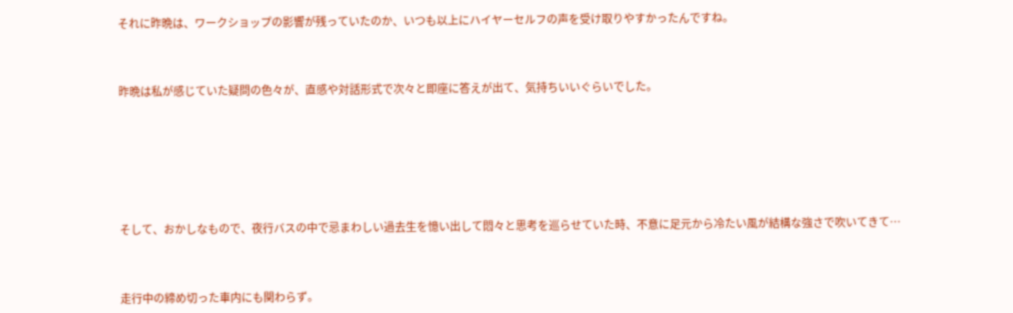それに昨晩は、ワークショップの影響が残っていたのか、いつも以上にハイヤーセルフの声を受け取りやすかったんですね。



昨晩は私が感じていた疑問の色々が、直感や対話形式で次々と即座に答えが出て、気持ちいいぐらいでした。







そして、おかしなもので、夜行バスの中で忌まわしい過去生を憶い出して悶々と思考を巡らせていた時、不意に足元から冷たい風が結構な強さで吹いてきて…



走行中の締め切った車内にも関わらず。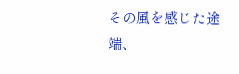その風を感じた途端、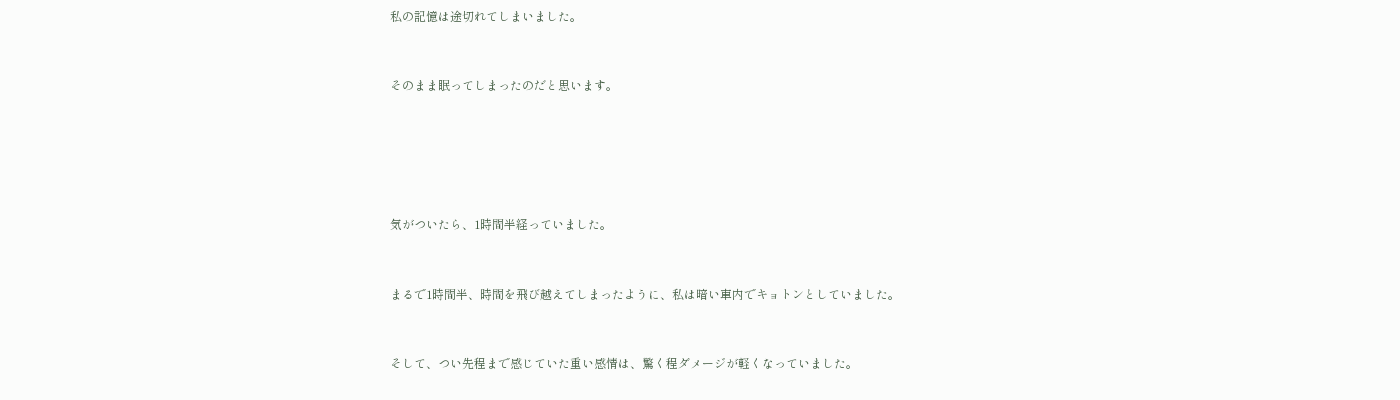私の記憶は途切れてしまいました。



そのまま眠ってしまったのだと思います。







気がついたら、1時間半経っていました。



まるで1時間半、時間を飛び越えてしまったように、私は暗い車内でキョトンとしていました。



そして、つい先程まで感じていた重い感情は、驚く程ダメージが軽くなっていました。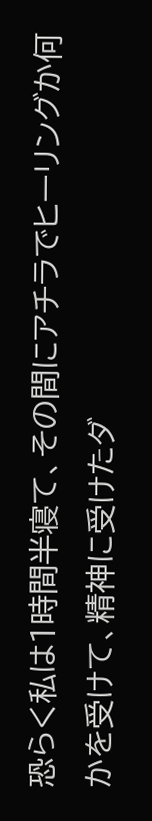恐らく私は1時間半寝て、その間にアチラでヒーリングか何かを受けて、精神に受けたダ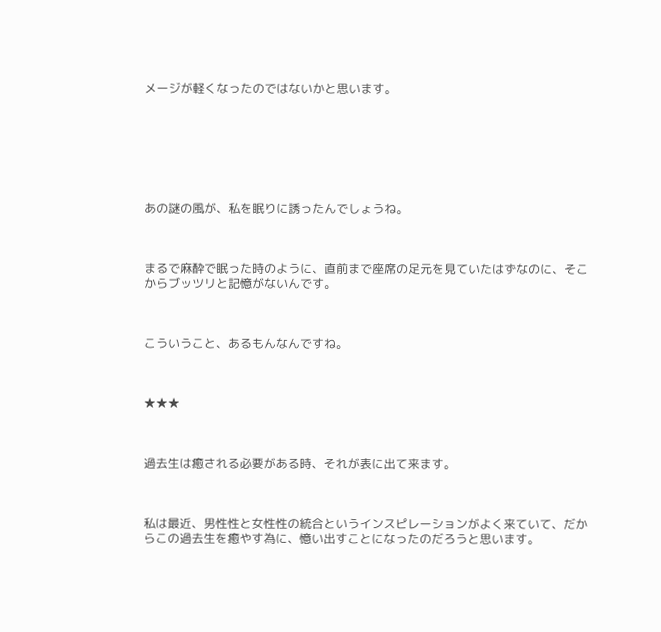メージが軽くなったのではないかと思います。







あの謎の風が、私を眠りに誘ったんでしょうね。



まるで麻酔で眠った時のように、直前まで座席の足元を見ていたはずなのに、そこからブッツリと記憶がないんです。



こういうこと、あるもんなんですね。



★★★



過去生は癒される必要がある時、それが表に出て来ます。



私は最近、男性性と女性性の統合というインスピレーションがよく来ていて、だからこの過去生を癒やす為に、憶い出すことになったのだろうと思います。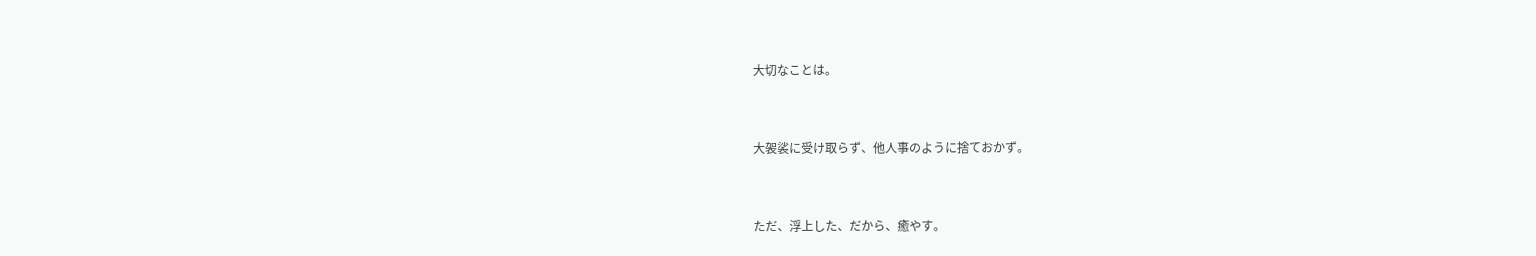大切なことは。



大袈裟に受け取らず、他人事のように捨ておかず。



ただ、浮上した、だから、癒やす。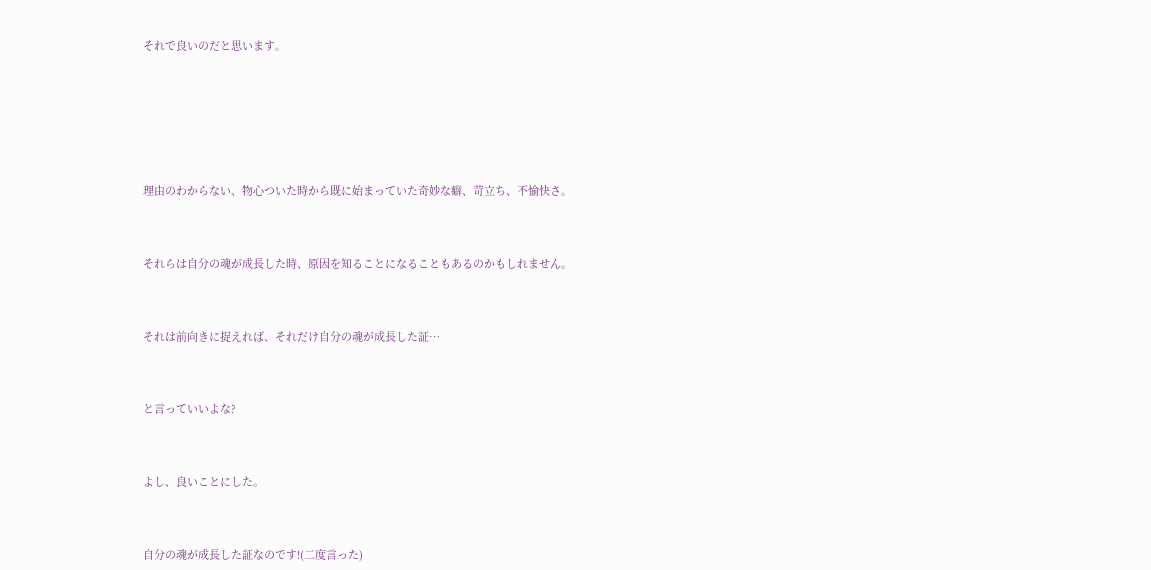それで良いのだと思います。







理由のわからない、物心ついた時から既に始まっていた奇妙な癖、苛立ち、不愉快さ。



それらは自分の魂が成長した時、原因を知ることになることもあるのかもしれません。



それは前向きに捉えれば、それだけ自分の魂が成長した証…



と言っていいよな?



よし、良いことにした。



自分の魂が成長した証なのです!(二度言った)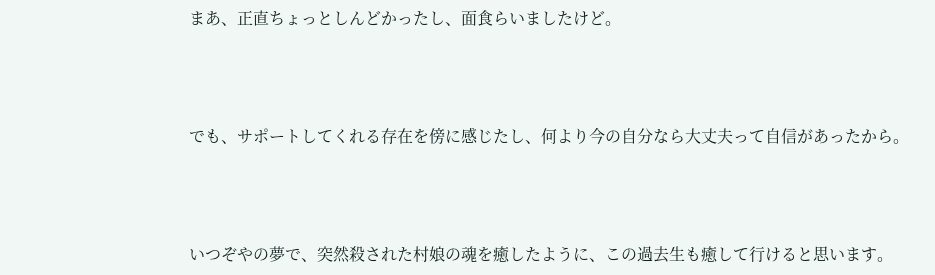まあ、正直ちょっとしんどかったし、面食らいましたけど。



でも、サポートしてくれる存在を傍に感じたし、何より今の自分なら大丈夫って自信があったから。



いつぞやの夢で、突然殺された村娘の魂を癒したように、この過去生も癒して行けると思います。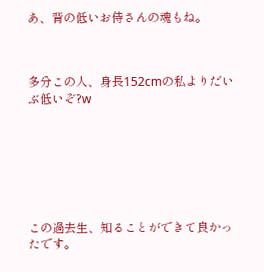あ、背の低いお侍さんの魂もね。



多分この人、身長152cmの私よりだいぶ低いぞ?w







この過去生、知ることができて良かったです。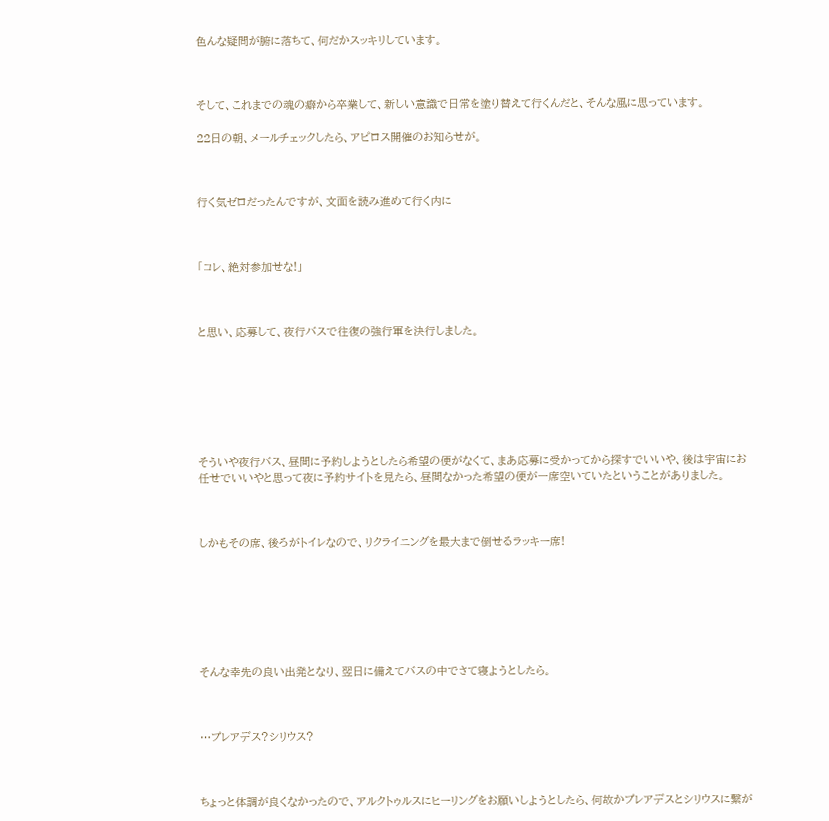色んな疑問が腑に落ちて、何だかスッキリしています。



そして、これまでの魂の癖から卒業して、新しい意識で日常を塗り替えて行くんだと、そんな風に思っています。

22日の朝、メールチェックしたら、アピロス開催のお知らせが。



行く気ゼロだったんですが、文面を読み進めて行く内に



「コレ、絶対参加せな!」



と思い、応募して、夜行バスで往復の強行軍を決行しました。







そういや夜行バス、昼間に予約しようとしたら希望の便がなくて、まあ応募に受かってから探すでいいや、後は宇宙にお任せでいいやと思って夜に予約サイトを見たら、昼間なかった希望の便が一席空いていたということがありました。



しかもその席、後ろがトイレなので、リクライニングを最大まで倒せるラッキー席!







そんな幸先の良い出発となり、翌日に備えてバスの中でさて寝ようとしたら。



…プレアデス?シリウス?



ちょっと体調が良くなかったので、アルクトゥルスにヒーリングをお願いしようとしたら、何故かプレアデスとシリウスに繋が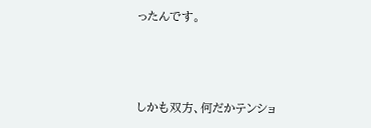ったんです。



しかも双方、何だかテンショ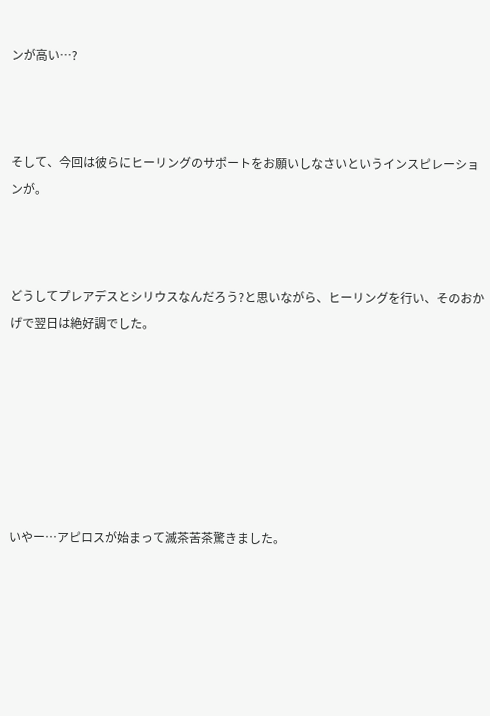ンが高い…?



そして、今回は彼らにヒーリングのサポートをお願いしなさいというインスピレーションが。



どうしてプレアデスとシリウスなんだろう?と思いながら、ヒーリングを行い、そのおかげで翌日は絶好調でした。







いやー…アピロスが始まって滅茶苦茶驚きました。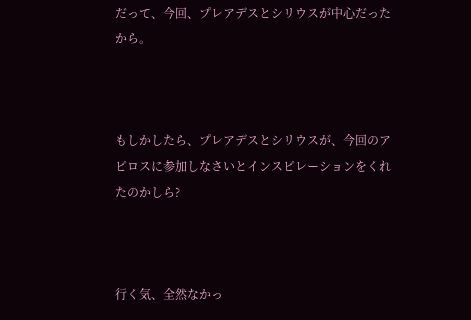だって、今回、プレアデスとシリウスが中心だったから。



もしかしたら、プレアデスとシリウスが、今回のアピロスに参加しなさいとインスピレーションをくれたのかしら?



行く気、全然なかっ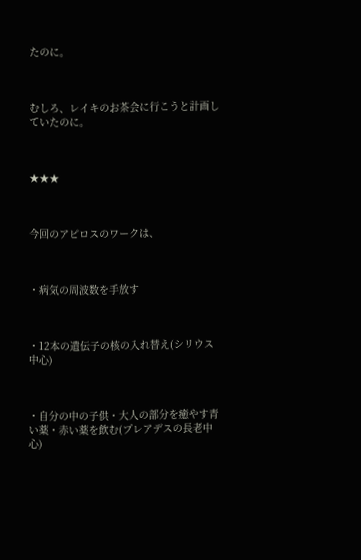たのに。



むしろ、レイキのお茶会に行こうと計画していたのに。



★★★



今回のアピロスのワークは、



・病気の周波数を手放す



・12本の遺伝子の核の入れ替え(シリウス中心)



・自分の中の子供・大人の部分を癒やす青い薬・赤い薬を飲む(プレアデスの長老中心)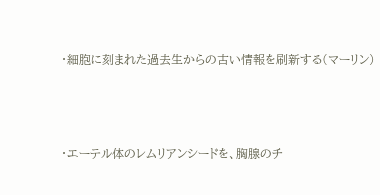・細胞に刻まれた過去生からの古い情報を刷新する(マーリン)



・エーテル体のレムリアンシードを、胸腺のチ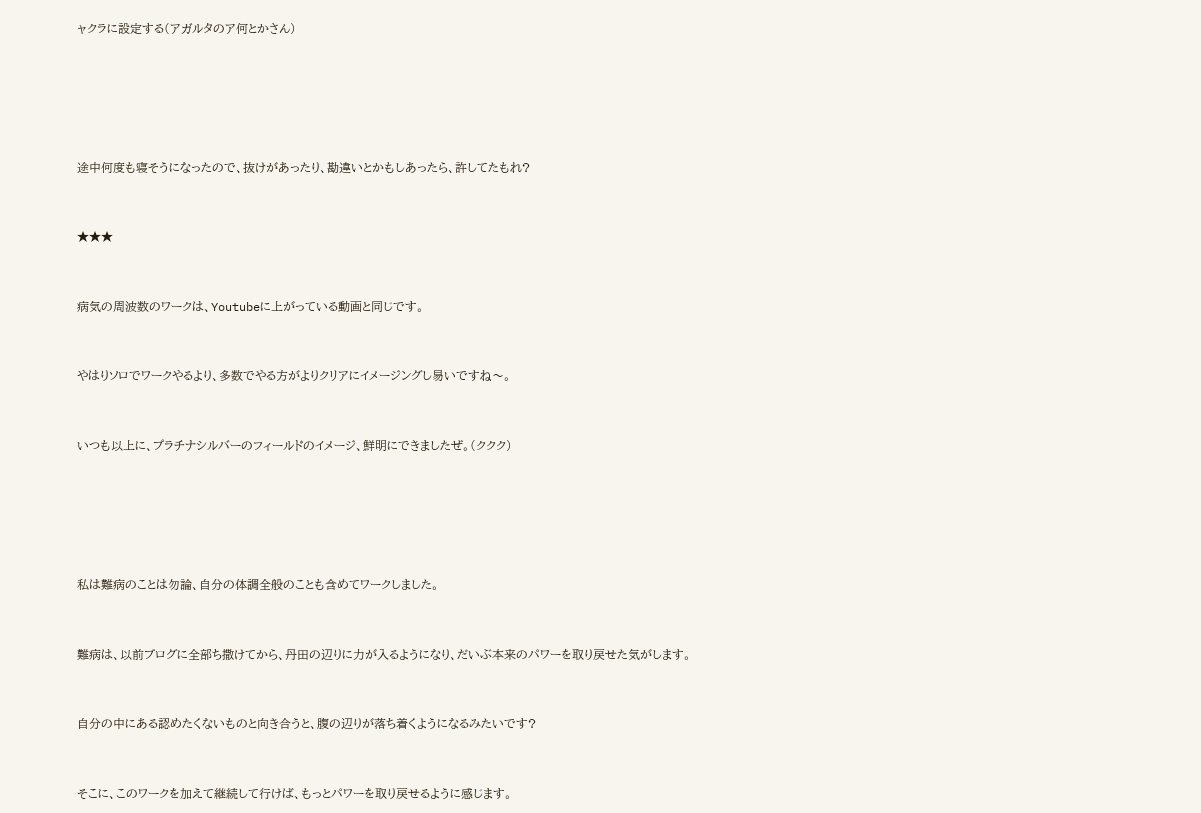ャクラに設定する(アガルタのア何とかさん)







途中何度も寝そうになったので、抜けがあったり、勘違いとかもしあったら、許してたもれ?



★★★



病気の周波数のワークは、Youtubeに上がっている動画と同じです。



やはりソロでワークやるより、多数でやる方がよりクリアにイメージングし易いですね〜。



いつも以上に、プラチナシルバーのフィールドのイメージ、鮮明にできましたぜ。(ククク)







私は難病のことは勿論、自分の体調全般のことも含めてワークしました。



難病は、以前ブログに全部ち撒けてから、丹田の辺りに力が入るようになり、だいぶ本来のパワーを取り戻せた気がします。



自分の中にある認めたくないものと向き合うと、腹の辺りが落ち着くようになるみたいです?



そこに、このワークを加えて継続して行けば、もっとパワーを取り戻せるように感じます。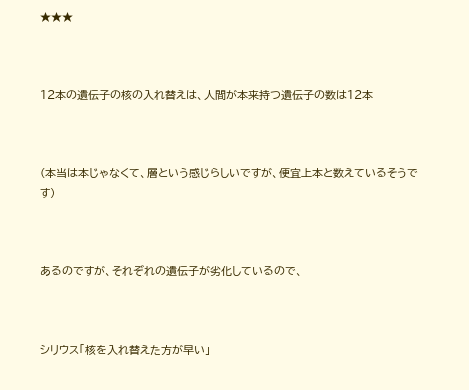★★★



12本の遺伝子の核の入れ替えは、人間が本来持つ遺伝子の数は12本



(本当は本じゃなくて、層という感じらしいですが、便宜上本と数えているそうです)



あるのですが、それぞれの遺伝子が劣化しているので、



シリウス「核を入れ替えた方が早い」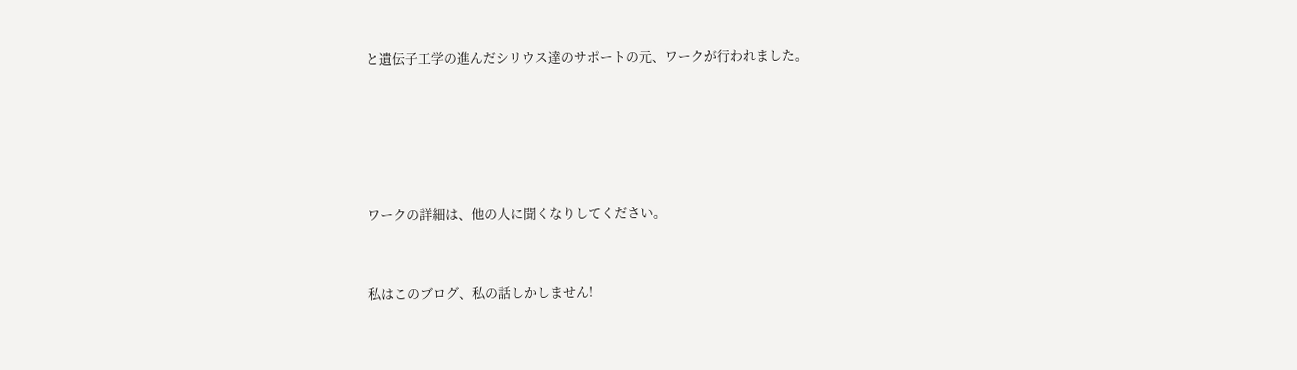と遺伝子工学の進んだシリウス達のサポートの元、ワークが行われました。







ワークの詳細は、他の人に聞くなりしてください。



私はこのブログ、私の話しかしません!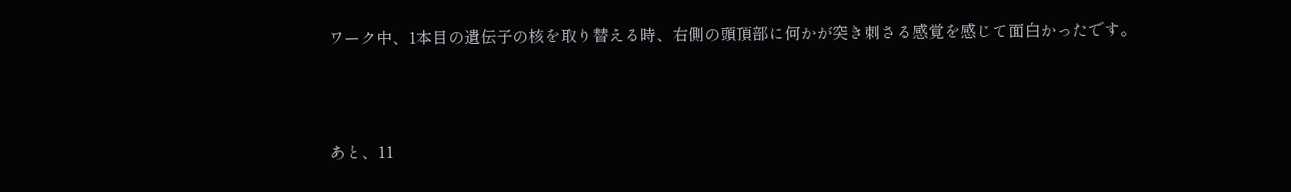ワーク中、1本目の遺伝子の核を取り替える時、右側の頭頂部に何かが突き刺さる感覚を感じて面白かったです。



あと、11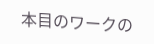本目のワークの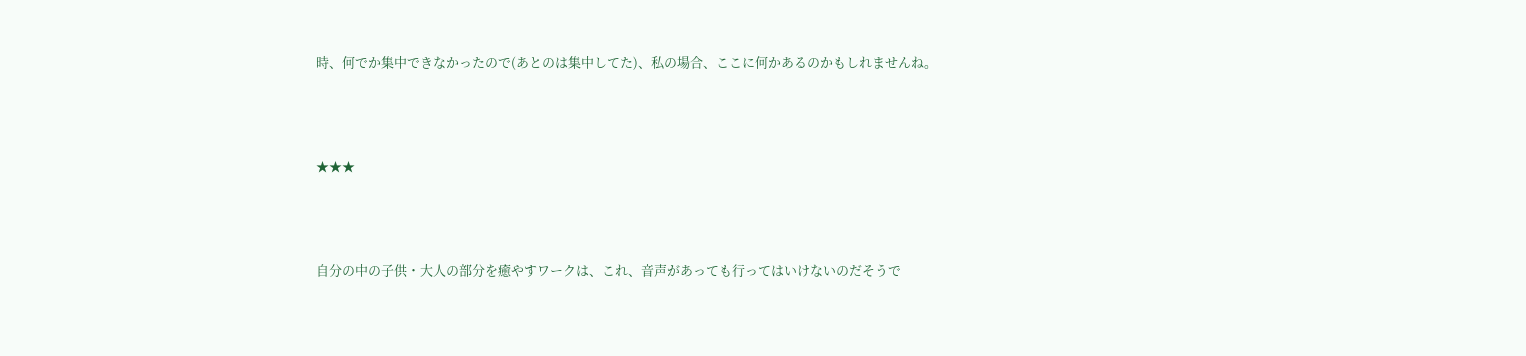時、何でか集中できなかったので(あとのは集中してた)、私の場合、ここに何かあるのかもしれませんね。



★★★



自分の中の子供・大人の部分を癒やすワークは、これ、音声があっても行ってはいけないのだそうで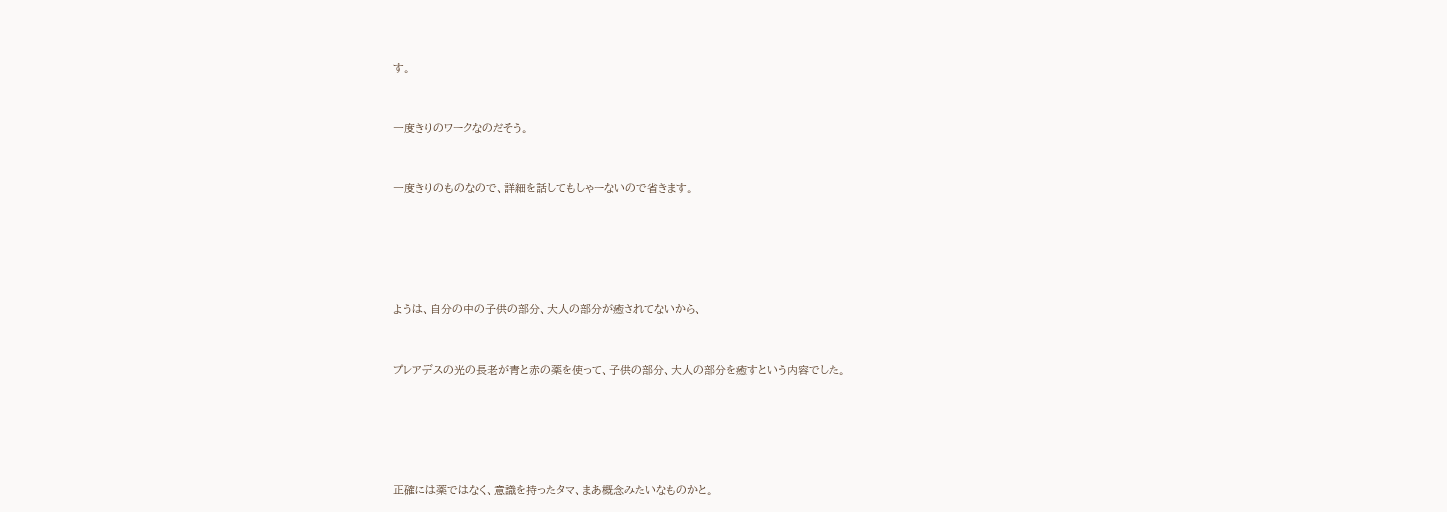す。



一度きりのワークなのだそう。



一度きりのものなので、詳細を話してもしゃーないので省きます。







ようは、自分の中の子供の部分、大人の部分が癒されてないから、



プレアデスの光の長老が青と赤の薬を使って、子供の部分、大人の部分を癒すという内容でした。







正確には薬ではなく、意識を持ったタマ、まあ概念みたいなものかと。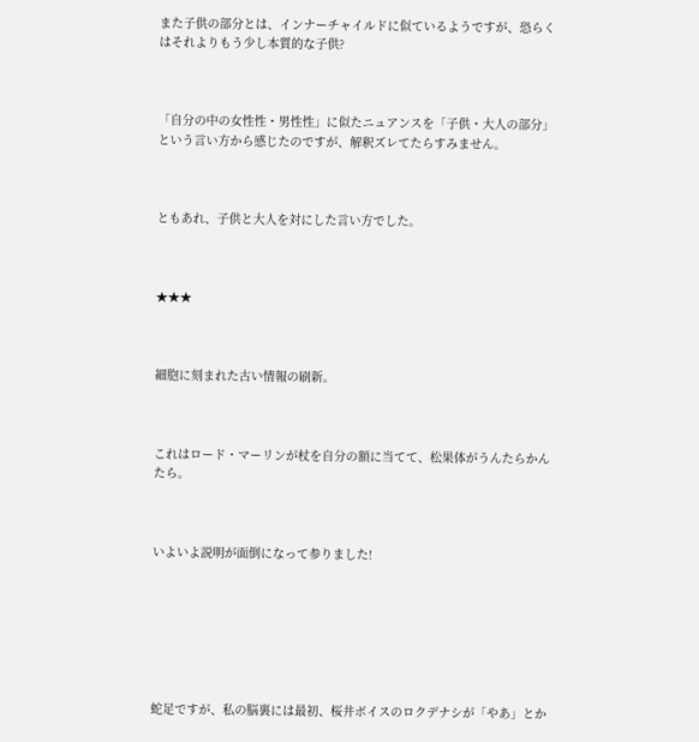また子供の部分とは、インナーチャイルドに似ているようですが、恐らくはそれよりもう少し本質的な子供?



「自分の中の女性性・男性性」に似たニュアンスを「子供・大人の部分」という言い方から感じたのですが、解釈ズレてたらすみません。



ともあれ、子供と大人を対にした言い方でした。



★★★



細胞に刻まれた古い情報の刷新。



これはロード・マーリンが杖を自分の額に当てて、松果体がうんたらかんたら。



いよいよ説明が面倒になって参りました!







蛇足ですが、私の脳裏には最初、桜井ボイスのロクデナシが「やあ」とか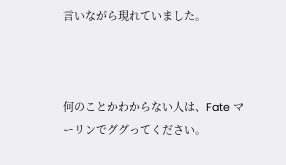言いながら現れていました。



何のことかわからない人は、Fate マーリンでググってください。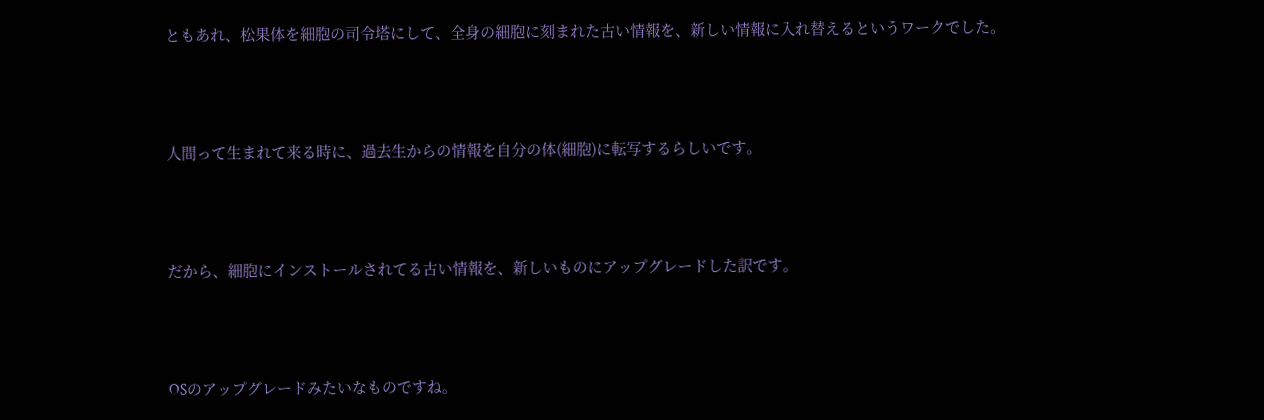ともあれ、松果体を細胞の司令塔にして、全身の細胞に刻まれた古い情報を、新しい情報に入れ替えるというワークでした。



人間って生まれて来る時に、過去生からの情報を自分の体(細胞)に転写するらしいです。



だから、細胞にインストールされてる古い情報を、新しいものにアップグレードした訳です。



OSのアップグレードみたいなものですね。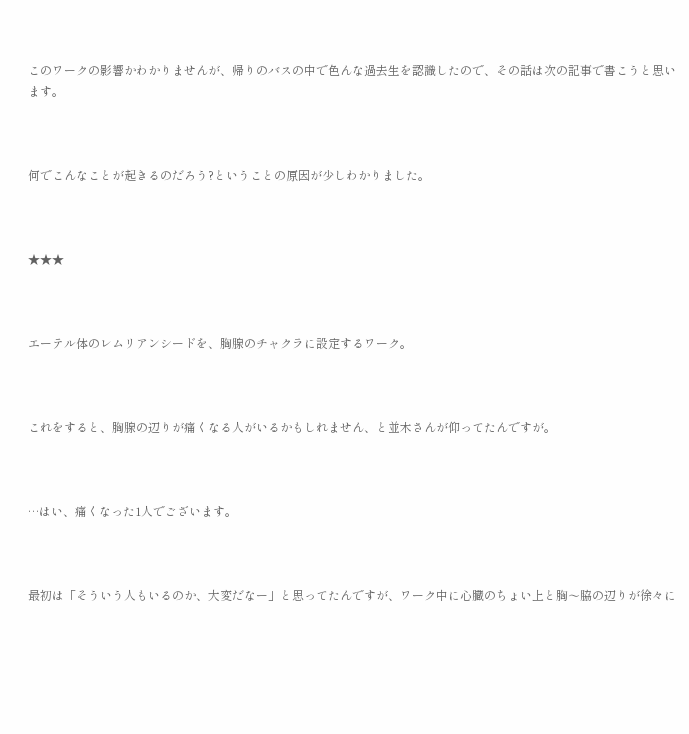このワークの影響かわかりませんが、帰りのバスの中で色んな過去生を認識したので、その話は次の記事で書こうと思います。



何でこんなことが起きるのだろう?ということの原因が少しわかりました。



★★★



エーテル体のレムリアンシードを、胸腺のチャクラに設定するワーク。



これをすると、胸腺の辺りが痛くなる人がいるかもしれません、と並木さんが仰ってたんですが。



…はい、痛くなった1人でございます。



最初は「そういう人もいるのか、大変だなー」と思ってたんですが、ワーク中に心臓のちょい上と胸〜脇の辺りが徐々に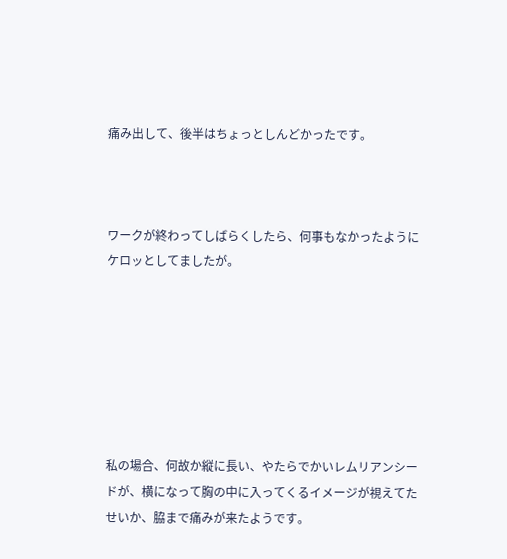痛み出して、後半はちょっとしんどかったです。



ワークが終わってしばらくしたら、何事もなかったようにケロッとしてましたが。







私の場合、何故か縦に長い、やたらでかいレムリアンシードが、横になって胸の中に入ってくるイメージが視えてたせいか、脇まで痛みが来たようです。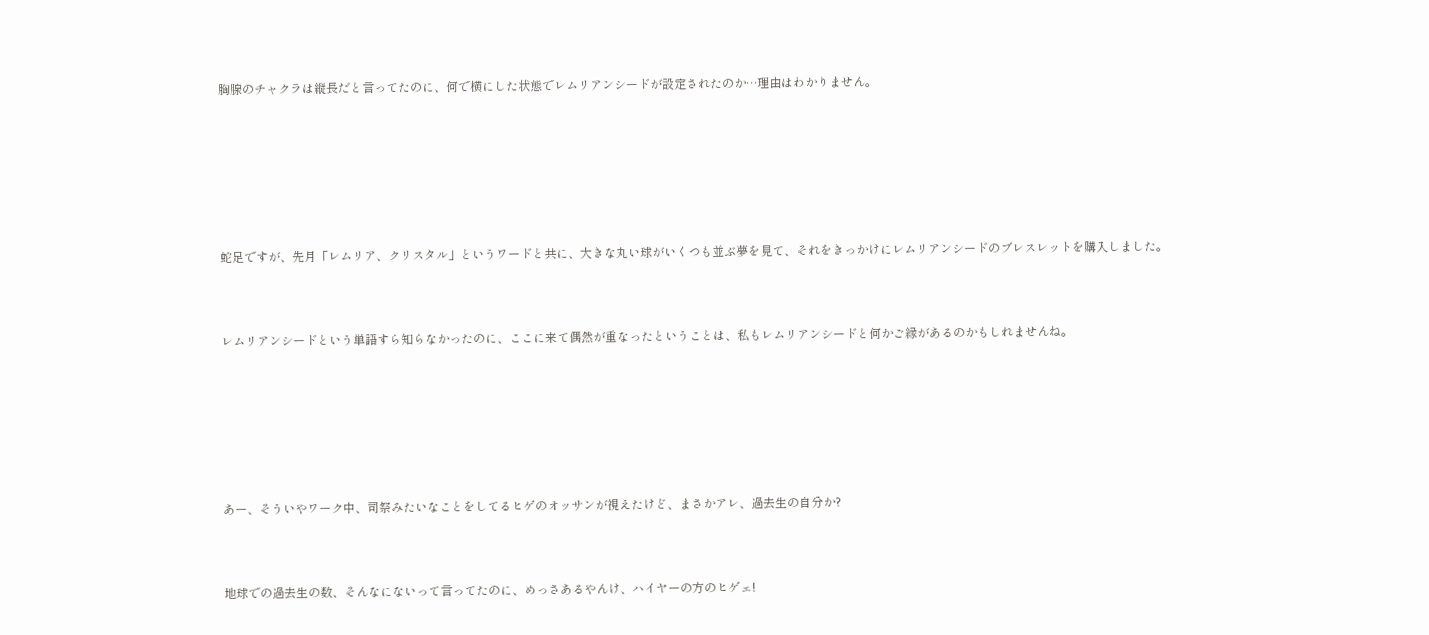胸腺のチャクラは縦長だと言ってたのに、何で横にした状態でレムリアンシードが設定されたのか…理由はわかりません。







蛇足ですが、先月「レムリア、クリスタル」というワードと共に、大きな丸い球がいくつも並ぶ夢を見て、それをきっかけにレムリアンシードのブレスレットを購入しました。



レムリアンシードという単語すら知らなかったのに、ここに来て偶然が重なったということは、私もレムリアンシードと何かご縁があるのかもしれませんね。







あー、そういやワーク中、司祭みたいなことをしてるヒゲのオッサンが視えたけど、まさかアレ、過去生の自分か?



地球での過去生の数、そんなにないって言ってたのに、めっさあるやんけ、ハイヤーの方のヒゲェ!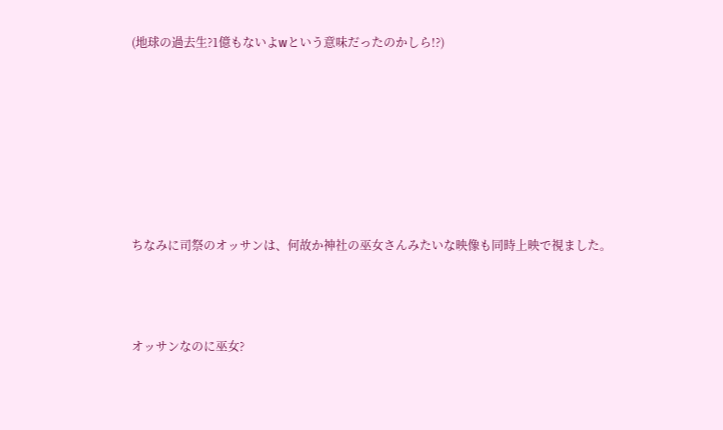(地球の過去生?1億もないよwという意味だったのかしら!?)







ちなみに司祭のオッサンは、何故か神社の巫女さんみたいな映像も同時上映で視ました。



オッサンなのに巫女?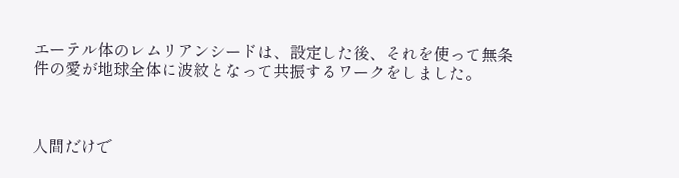エーテル体のレムリアンシードは、設定した後、それを使って無条件の愛が地球全体に波紋となって共振するワークをしました。



人間だけで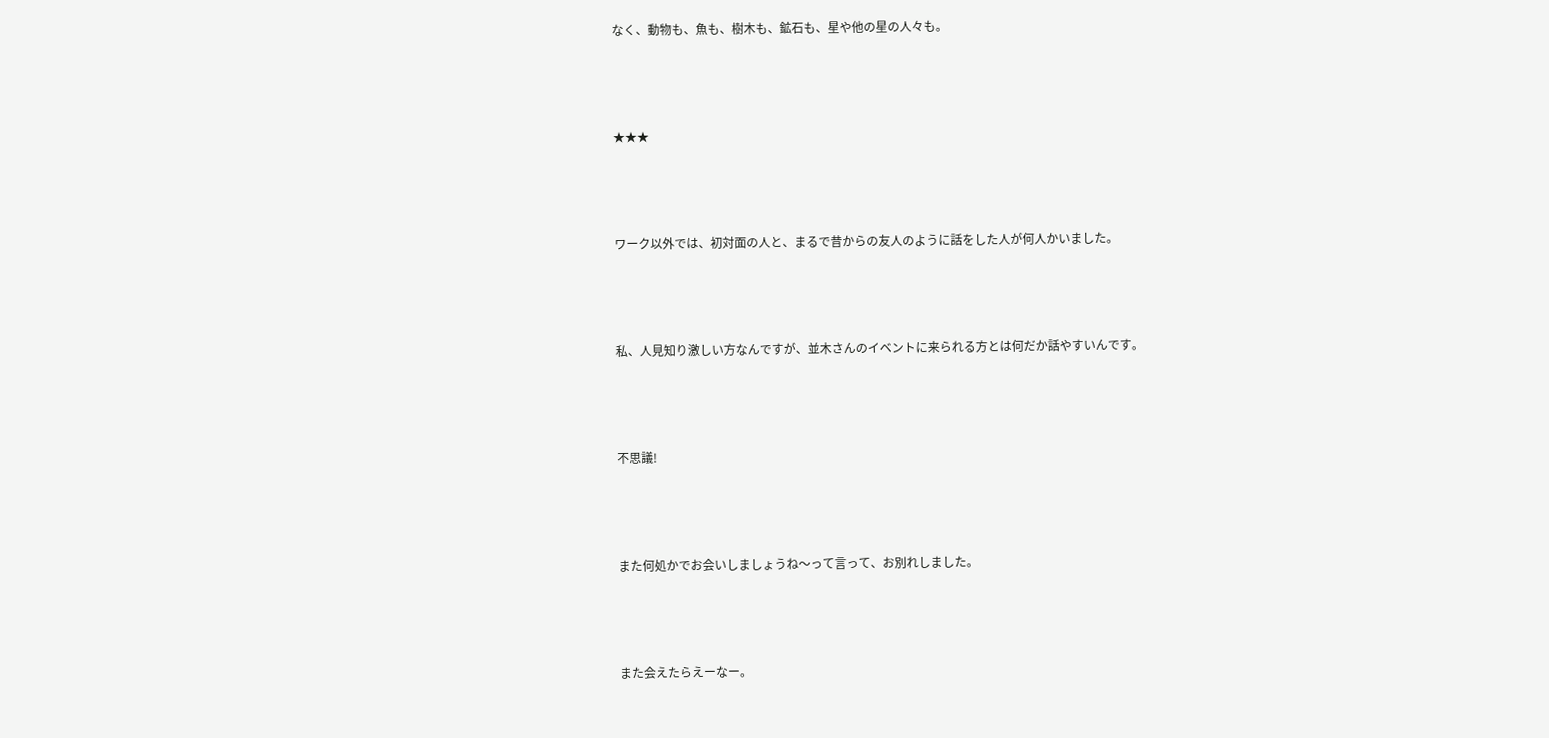なく、動物も、魚も、樹木も、鉱石も、星や他の星の人々も。



★★★



ワーク以外では、初対面の人と、まるで昔からの友人のように話をした人が何人かいました。



私、人見知り激しい方なんですが、並木さんのイベントに来られる方とは何だか話やすいんです。



不思議!



また何処かでお会いしましょうね〜って言って、お別れしました。



また会えたらえーなー。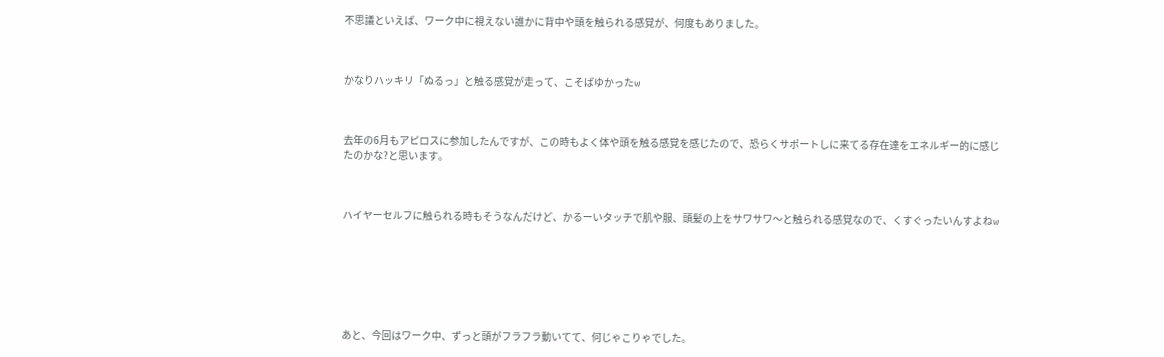不思議といえば、ワーク中に視えない誰かに背中や頭を触られる感覚が、何度もありました。



かなりハッキリ「ぬるっ」と触る感覚が走って、こそばゆかったw



去年の6月もアピロスに参加したんですが、この時もよく体や頭を触る感覚を感じたので、恐らくサポートしに来てる存在達をエネルギー的に感じたのかな?と思います。



ハイヤーセルフに触られる時もそうなんだけど、かるーいタッチで肌や服、頭髪の上をサワサワ〜と触られる感覚なので、くすぐったいんすよねw







あと、今回はワーク中、ずっと頭がフラフラ動いてて、何じゃこりゃでした。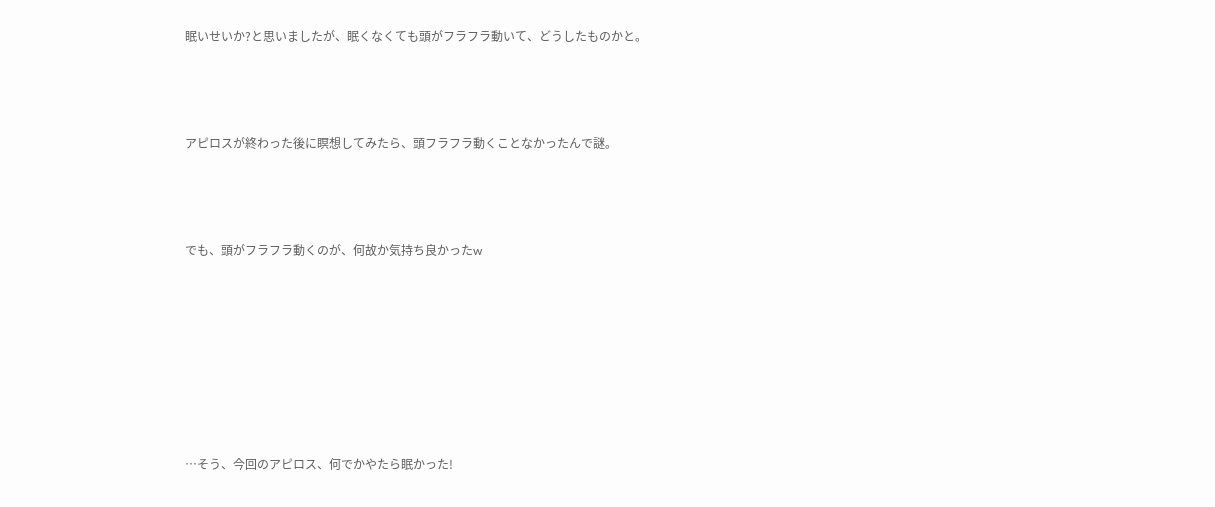眠いせいか?と思いましたが、眠くなくても頭がフラフラ動いて、どうしたものかと。



アピロスが終わった後に瞑想してみたら、頭フラフラ動くことなかったんで謎。



でも、頭がフラフラ動くのが、何故か気持ち良かったw







…そう、今回のアピロス、何でかやたら眠かった!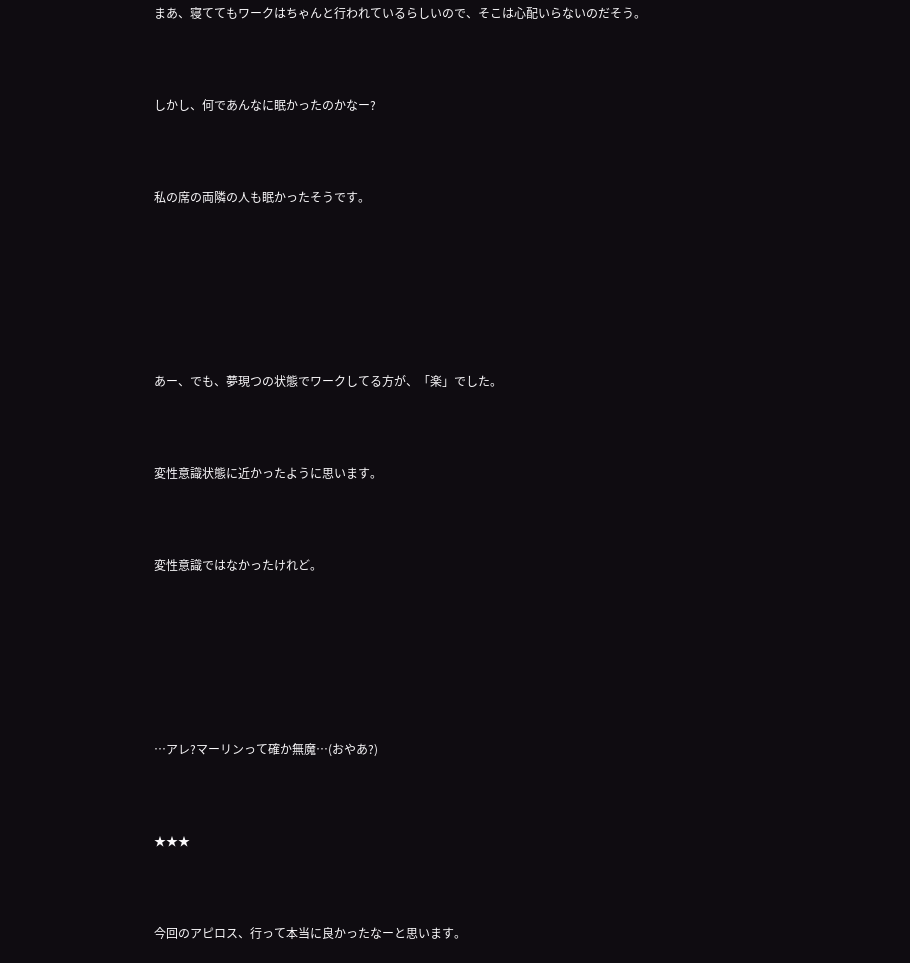まあ、寝ててもワークはちゃんと行われているらしいので、そこは心配いらないのだそう。



しかし、何であんなに眠かったのかなー?



私の席の両隣の人も眠かったそうです。







あー、でも、夢現つの状態でワークしてる方が、「楽」でした。



変性意識状態に近かったように思います。



変性意識ではなかったけれど。







…アレ?マーリンって確か無魔…(おやあ?)



★★★



今回のアピロス、行って本当に良かったなーと思います。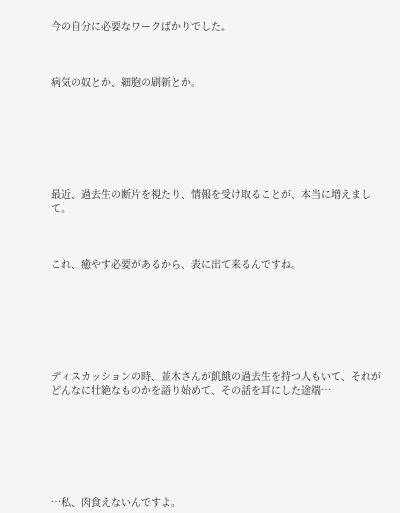今の自分に必要なワークばかりでした。



病気の奴とか、細胞の刷新とか。







最近、過去生の断片を視たり、情報を受け取ることが、本当に増えまして。



これ、癒やす必要があるから、表に出て来るんですね。







ディスカッションの時、並木さんが飢餓の過去生を持つ人もいて、それがどんなに壮絶なものかを語り始めて、その話を耳にした途端…







…私、肉食えないんですよ。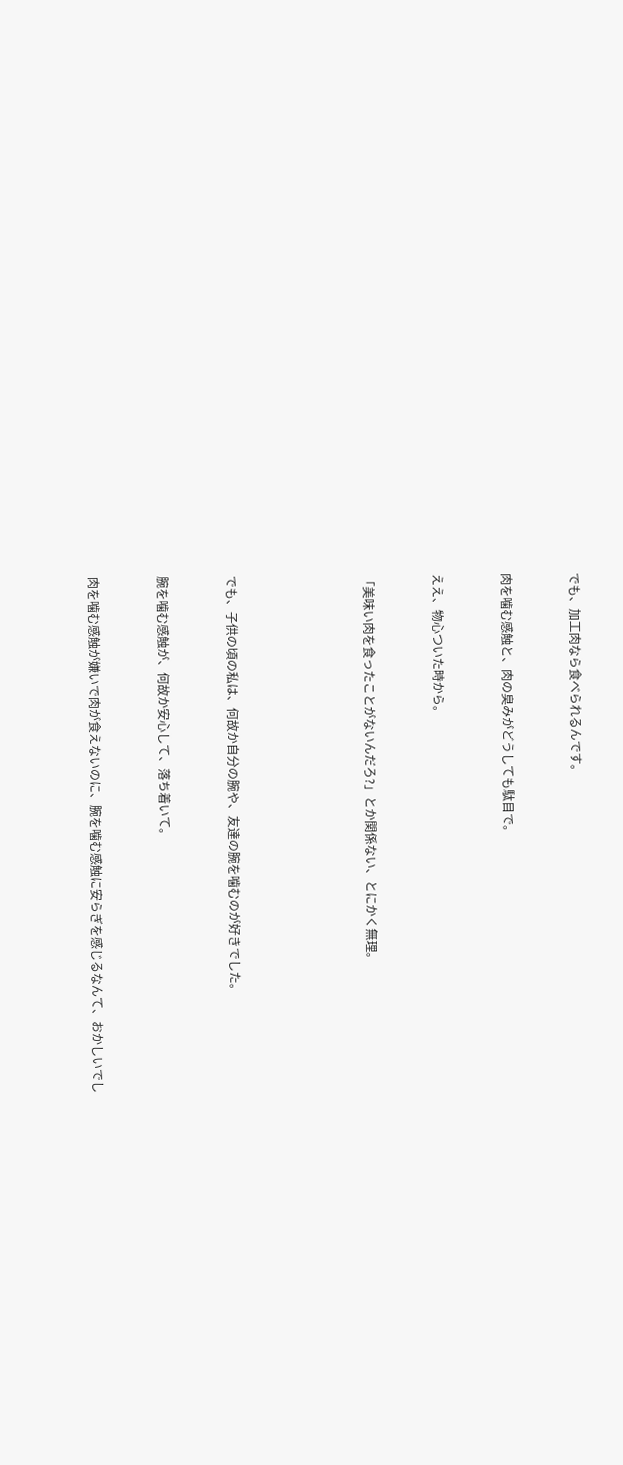でも、加工肉なら食べられるんです。



肉を噛む感触と、肉の臭みがどうしても駄目で。



ええ、物心ついた時から。



「美味い肉を食ったことがないんだろ?」とか関係ない、とにかく無理。







でも、子供の頃の私は、何故か自分の腕や、友達の腕を噛むのが好きでした。



腕を噛む感触が、何故か安心して、落ち着いて。



肉を噛む感触が嫌いで肉が食えないのに、腕を噛む感触に安らぎを感じるなんて、おかしいでし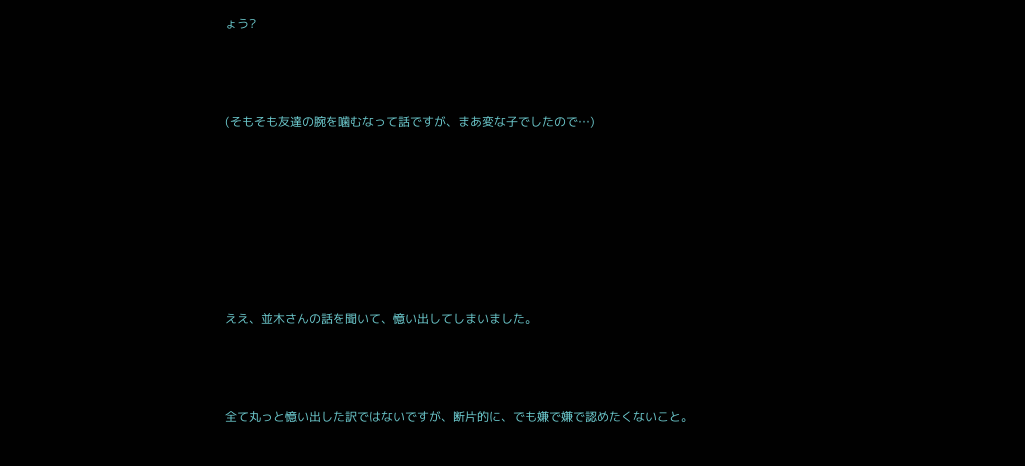ょう?



(そもそも友達の腕を噛むなって話ですが、まあ変な子でしたので…)







ええ、並木さんの話を聞いて、憶い出してしまいました。



全て丸っと憶い出した訳ではないですが、断片的に、でも嫌で嫌で認めたくないこと。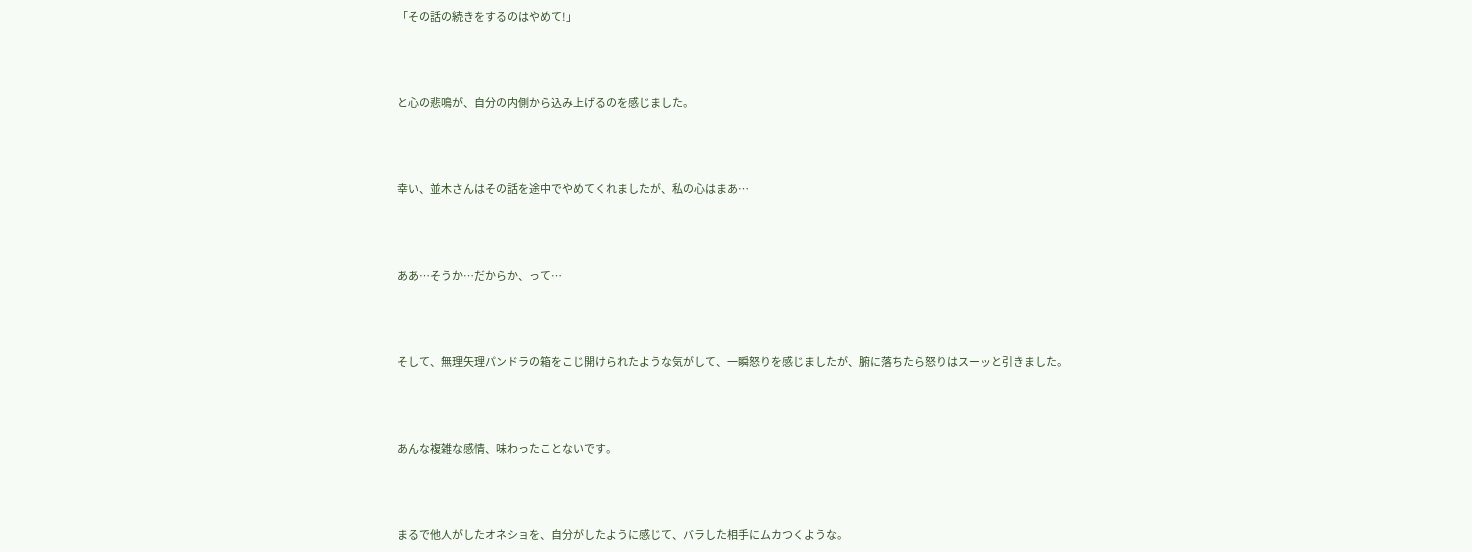「その話の続きをするのはやめて!」



と心の悲鳴が、自分の内側から込み上げるのを感じました。



幸い、並木さんはその話を途中でやめてくれましたが、私の心はまあ…



ああ…そうか…だからか、って…



そして、無理矢理パンドラの箱をこじ開けられたような気がして、一瞬怒りを感じましたが、腑に落ちたら怒りはスーッと引きました。



あんな複雑な感情、味わったことないです。



まるで他人がしたオネショを、自分がしたように感じて、バラした相手にムカつくような。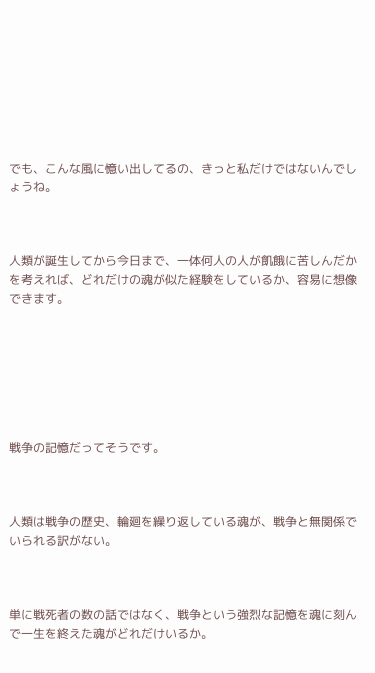でも、こんな風に憶い出してるの、きっと私だけではないんでしょうね。



人類が誕生してから今日まで、一体何人の人が飢餓に苦しんだかを考えれば、どれだけの魂が似た経験をしているか、容易に想像できます。







戦争の記憶だってそうです。



人類は戦争の歴史、輪廻を繰り返している魂が、戦争と無関係でいられる訳がない。



単に戦死者の数の話ではなく、戦争という強烈な記憶を魂に刻んで一生を終えた魂がどれだけいるか。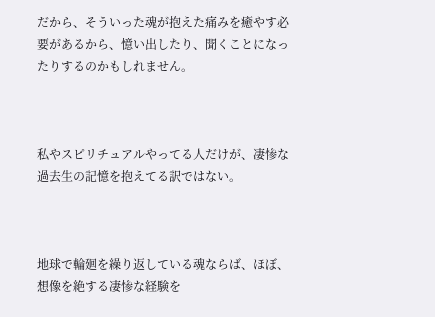だから、そういった魂が抱えた痛みを癒やす必要があるから、憶い出したり、聞くことになったりするのかもしれません。



私やスピリチュアルやってる人だけが、凄惨な過去生の記憶を抱えてる訳ではない。



地球で輪廻を繰り返している魂ならば、ほぼ、想像を絶する凄惨な経験を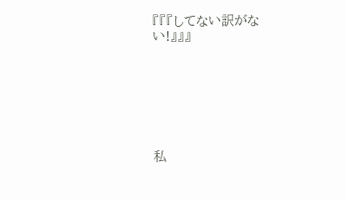『『『してない訳がない!』』』







私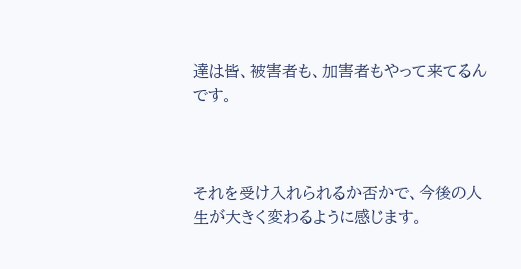達は皆、被害者も、加害者もやって来てるんです。



それを受け入れられるか否かで、今後の人生が大きく変わるように感じます。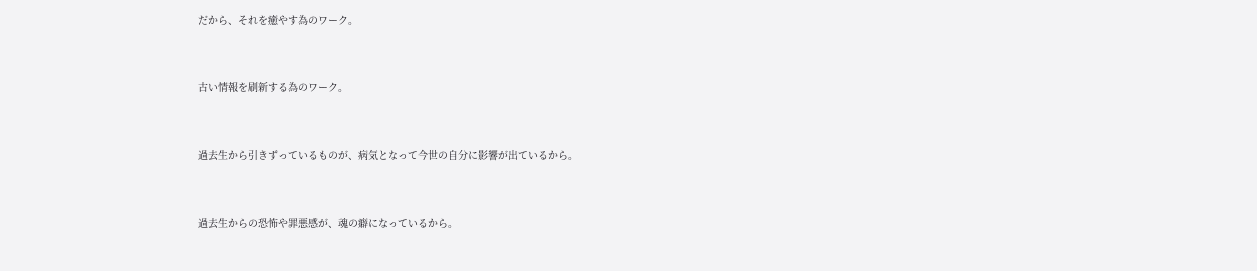だから、それを癒やす為のワーク。



古い情報を刷新する為のワーク。



過去生から引きずっているものが、病気となって今世の自分に影響が出ているから。



過去生からの恐怖や罪悪感が、魂の癖になっているから。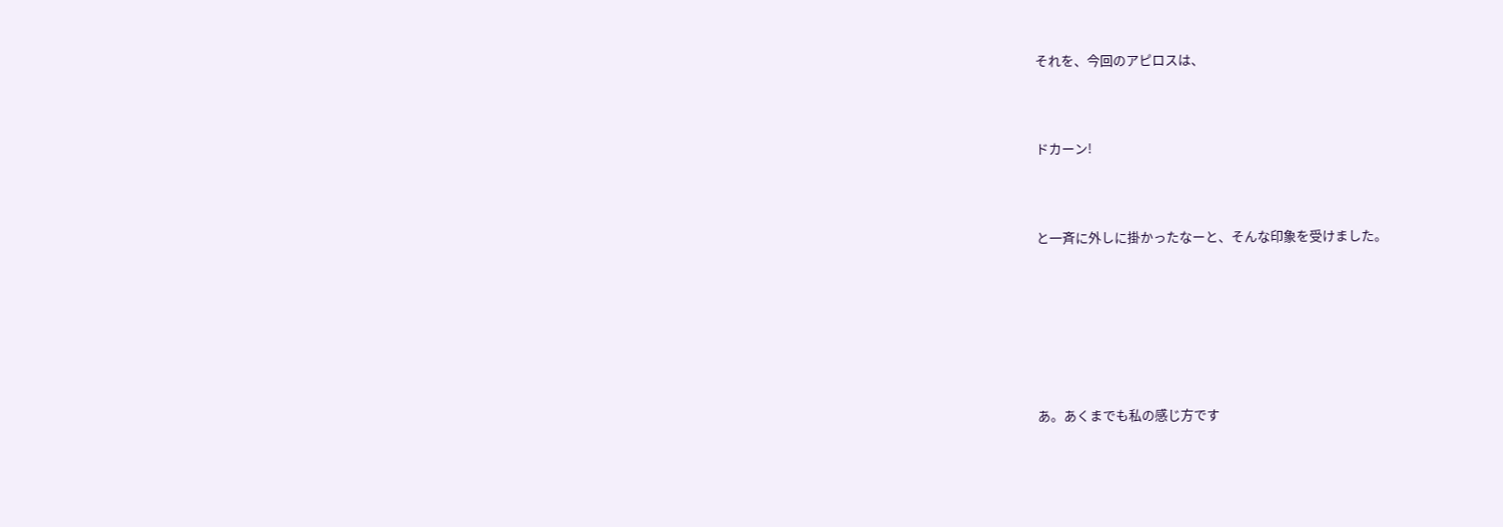それを、今回のアピロスは、



ドカーン!



と一斉に外しに掛かったなーと、そんな印象を受けました。







あ。あくまでも私の感じ方です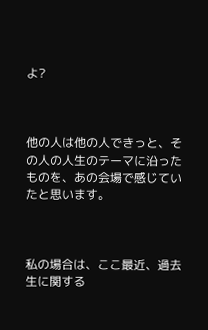よ?



他の人は他の人できっと、その人の人生のテーマに沿ったものを、あの会場で感じていたと思います。



私の場合は、ここ最近、過去生に関する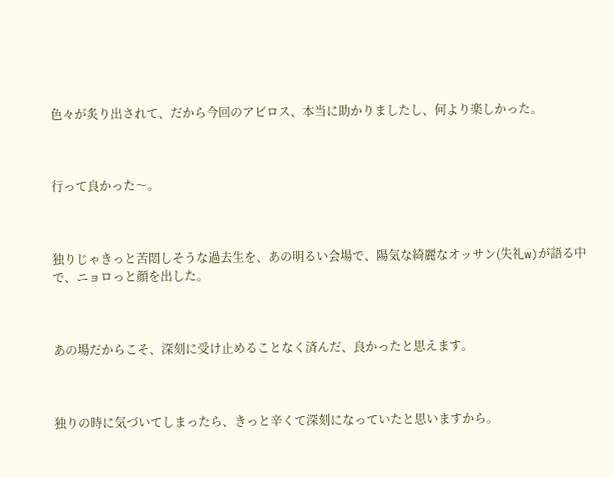色々が炙り出されて、だから今回のアピロス、本当に助かりましたし、何より楽しかった。



行って良かった〜。



独りじゃきっと苦悶しそうな過去生を、あの明るい会場で、陽気な綺麗なオッサン(失礼w)が語る中で、ニョロっと顔を出した。



あの場だからこそ、深刻に受け止めることなく済んだ、良かったと思えます。



独りの時に気づいてしまったら、きっと辛くて深刻になっていたと思いますから。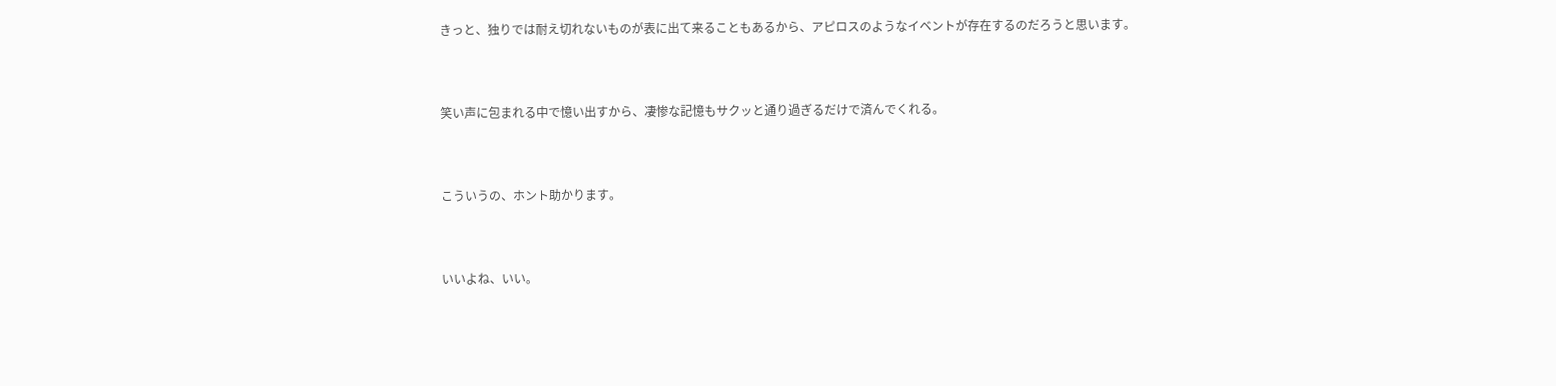きっと、独りでは耐え切れないものが表に出て来ることもあるから、アピロスのようなイベントが存在するのだろうと思います。



笑い声に包まれる中で憶い出すから、凄惨な記憶もサクッと通り過ぎるだけで済んでくれる。



こういうの、ホント助かります。



いいよね、いい。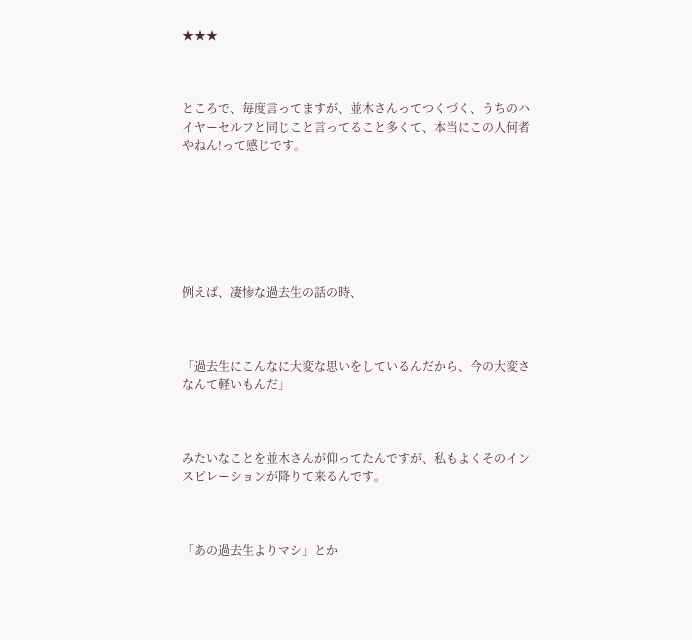★★★



ところで、毎度言ってますが、並木さんってつくづく、うちのハイヤーセルフと同じこと言ってること多くて、本当にこの人何者やねん!って感じです。







例えば、凄惨な過去生の話の時、



「過去生にこんなに大変な思いをしているんだから、今の大変さなんて軽いもんだ」



みたいなことを並木さんが仰ってたんですが、私もよくそのインスピレーションが降りて来るんです。



「あの過去生よりマシ」とか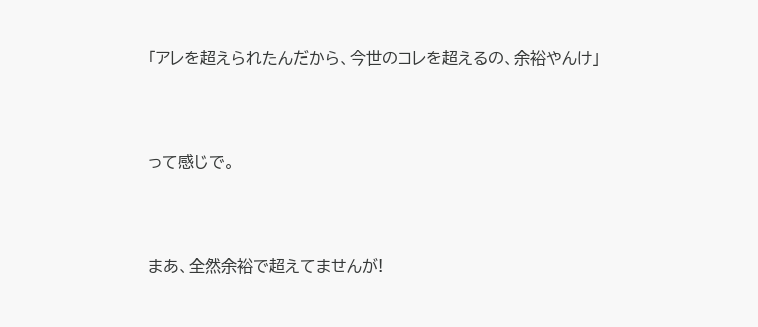「アレを超えられたんだから、今世のコレを超えるの、余裕やんけ」



って感じで。



まあ、全然余裕で超えてませんが!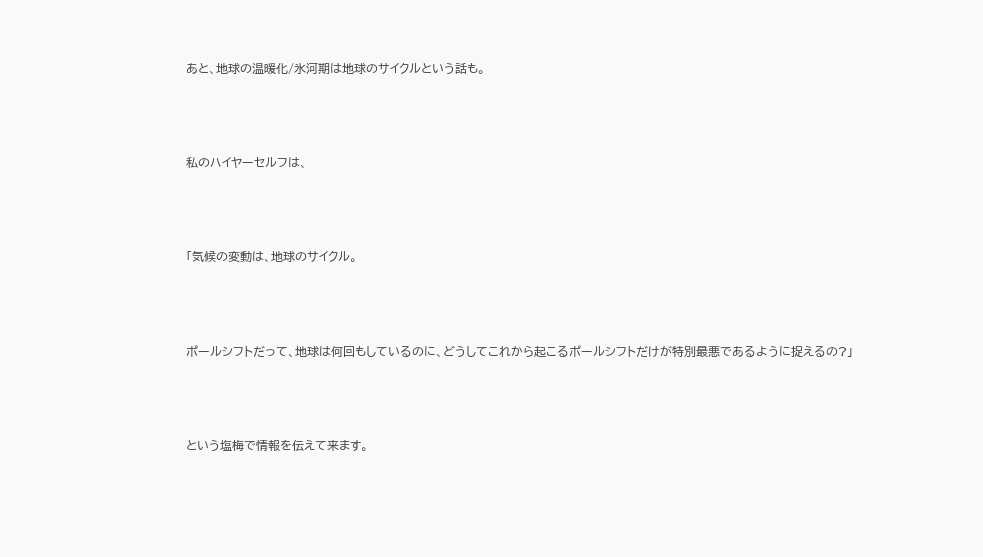あと、地球の温暖化/氷河期は地球のサイクルという話も。



私のハイヤーセルフは、



「気候の変動は、地球のサイクル。



ポールシフトだって、地球は何回もしているのに、どうしてこれから起こるポールシフトだけが特別最悪であるように捉えるの?」



という塩梅で情報を伝えて来ます。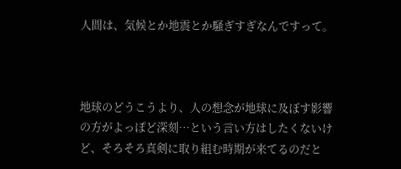人間は、気候とか地震とか騒ぎすぎなんですって。



地球のどうこうより、人の想念が地球に及ぼす影響の方がよっぽど深刻…という言い方はしたくないけど、そろそろ真剣に取り組む時期が来てるのだと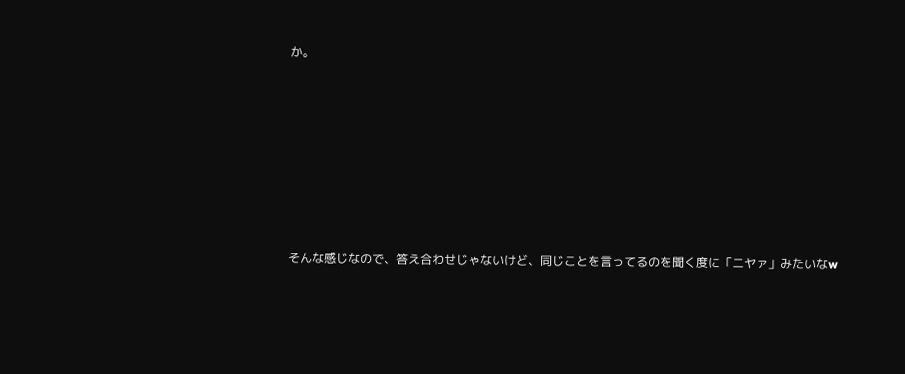か。







そんな感じなので、答え合わせじゃないけど、同じことを言ってるのを聞く度に「ニヤァ」みたいなw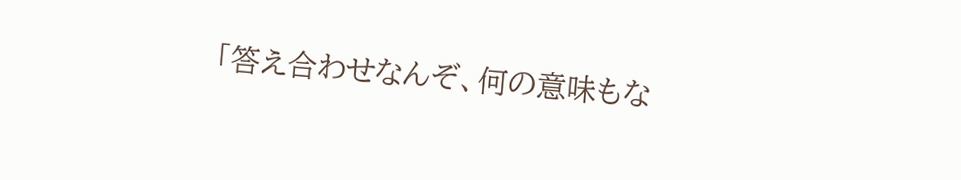「答え合わせなんぞ、何の意味もな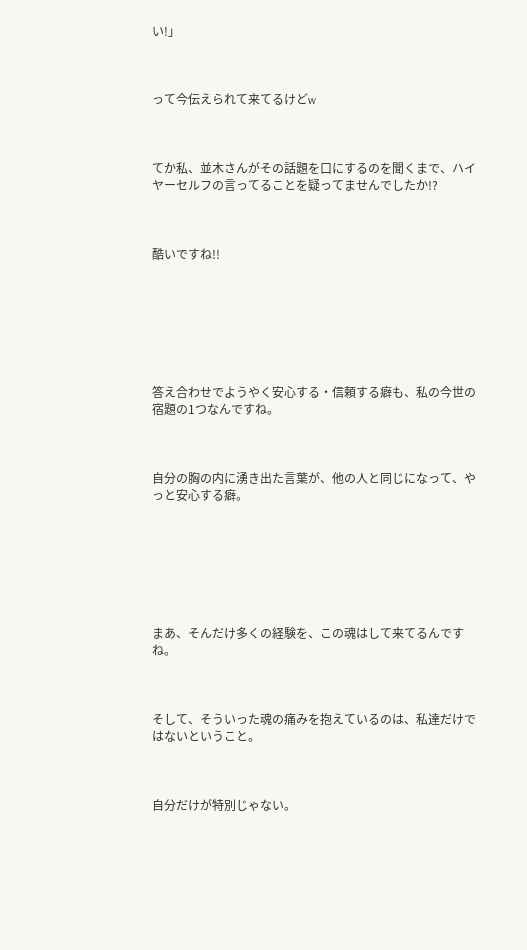い!」



って今伝えられて来てるけどw



てか私、並木さんがその話題を口にするのを聞くまで、ハイヤーセルフの言ってることを疑ってませんでしたか!?



酷いですね!!







答え合わせでようやく安心する・信頼する癖も、私の今世の宿題の1つなんですね。



自分の胸の内に湧き出た言葉が、他の人と同じになって、やっと安心する癖。







まあ、そんだけ多くの経験を、この魂はして来てるんですね。



そして、そういった魂の痛みを抱えているのは、私達だけではないということ。



自分だけが特別じゃない。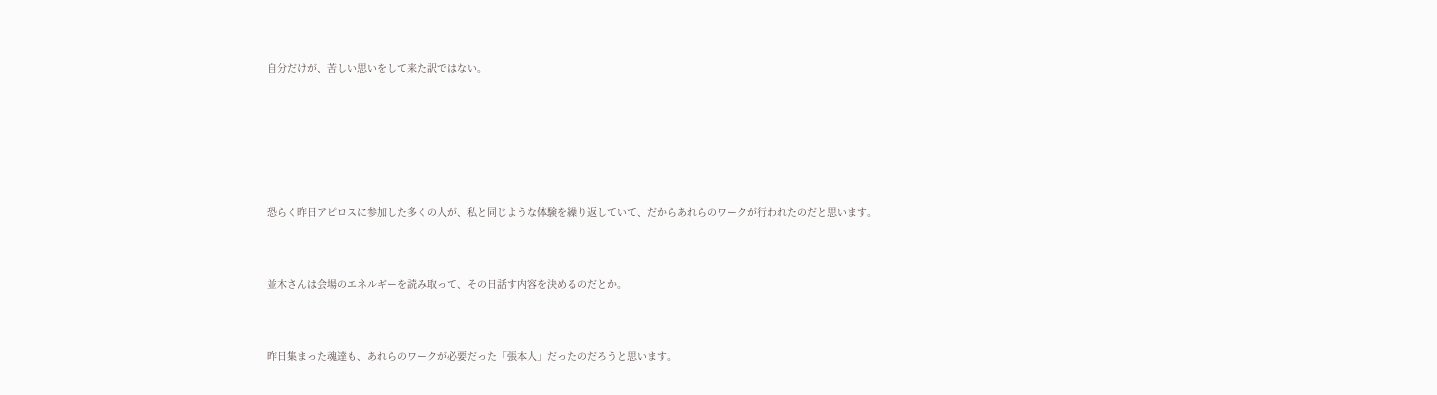自分だけが、苦しい思いをして来た訳ではない。







恐らく昨日アピロスに参加した多くの人が、私と同じような体験を繰り返していて、だからあれらのワークが行われたのだと思います。



並木さんは会場のエネルギーを読み取って、その日話す内容を決めるのだとか。



昨日集まった魂達も、あれらのワークが必要だった「張本人」だったのだろうと思います。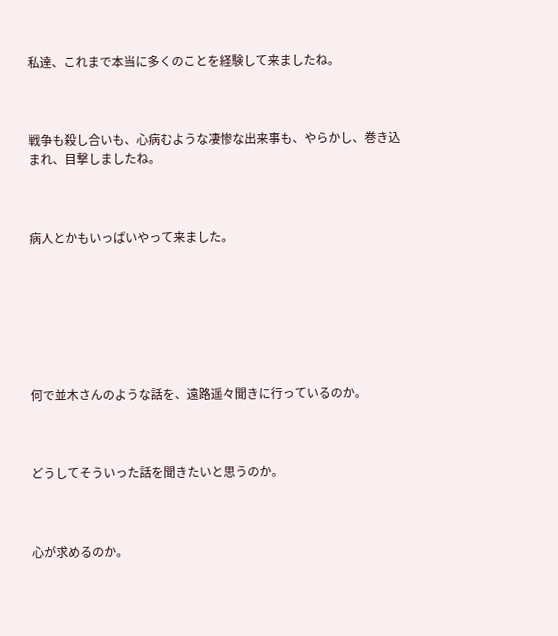私達、これまで本当に多くのことを経験して来ましたね。



戦争も殺し合いも、心病むような凄惨な出来事も、やらかし、巻き込まれ、目撃しましたね。



病人とかもいっぱいやって来ました。







何で並木さんのような話を、遠路遥々聞きに行っているのか。



どうしてそういった話を聞きたいと思うのか。



心が求めるのか。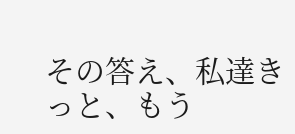その答え、私達きっと、もう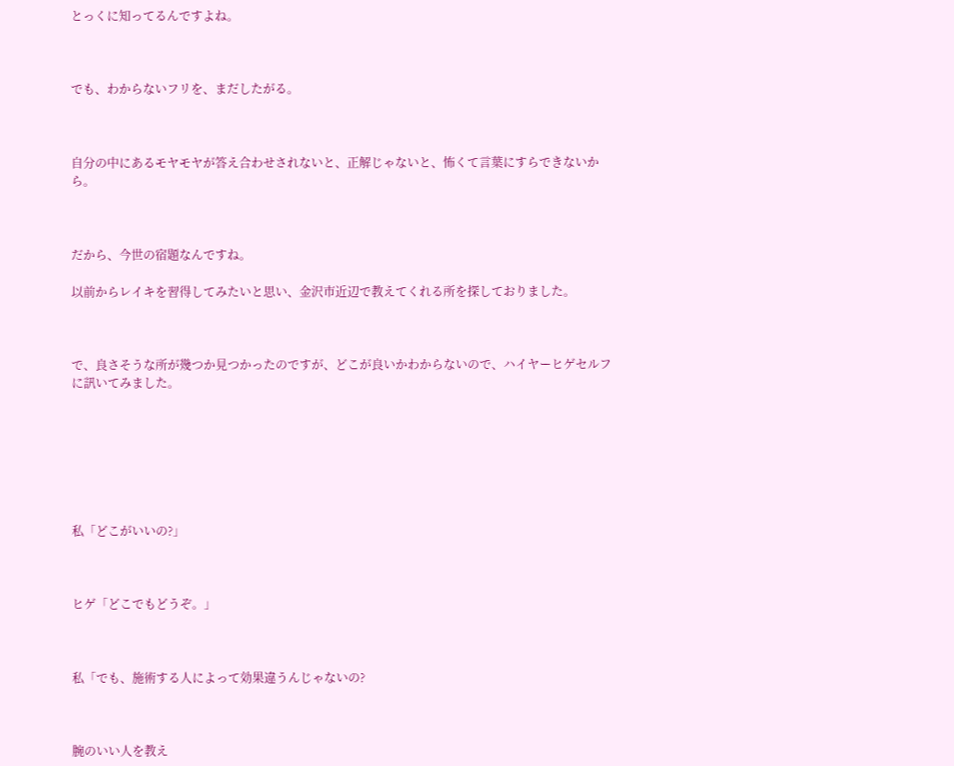とっくに知ってるんですよね。



でも、わからないフリを、まだしたがる。



自分の中にあるモヤモヤが答え合わせされないと、正解じゃないと、怖くて言葉にすらできないから。



だから、今世の宿題なんですね。

以前からレイキを習得してみたいと思い、金沢市近辺で教えてくれる所を探しておりました。



で、良さそうな所が幾つか見つかったのですが、どこが良いかわからないので、ハイヤーヒゲセルフに訊いてみました。







私「どこがいいの?」



ヒゲ「どこでもどうぞ。」



私「でも、施術する人によって効果違うんじゃないの?



腕のいい人を教え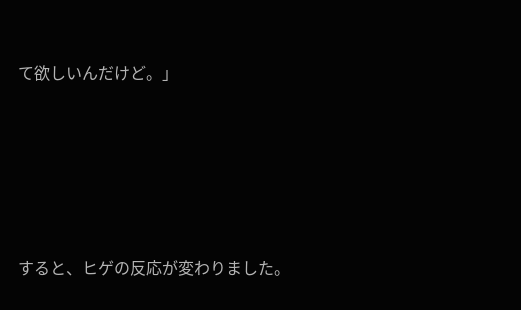て欲しいんだけど。」







すると、ヒゲの反応が変わりました。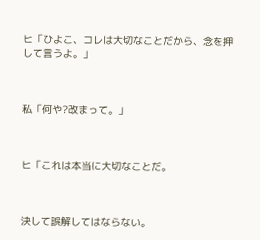ヒ「ひよこ、コレは大切なことだから、念を押して言うよ。」



私「何や?改まって。」



ヒ「これは本当に大切なことだ。



決して誤解してはならない。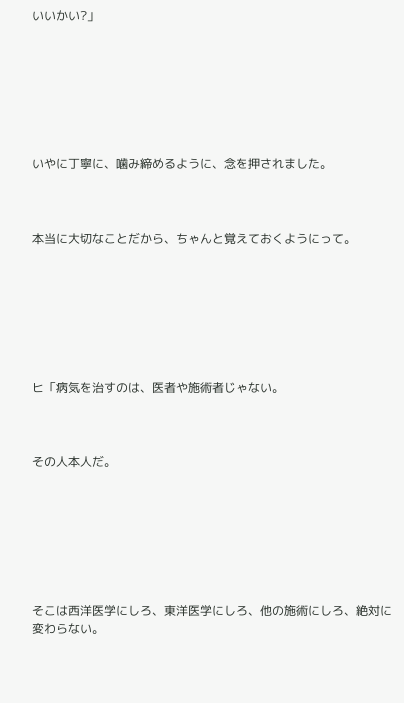いいかい?」







いやに丁寧に、噛み締めるように、念を押されました。



本当に大切なことだから、ちゃんと覚えておくようにって。







ヒ「病気を治すのは、医者や施術者じゃない。



その人本人だ。







そこは西洋医学にしろ、東洋医学にしろ、他の施術にしろ、絶対に変わらない。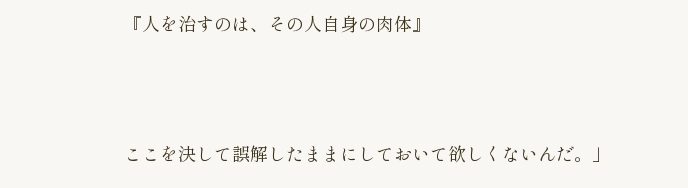『人を治すのは、その人自身の肉体』



ここを決して誤解したままにしておいて欲しくないんだ。」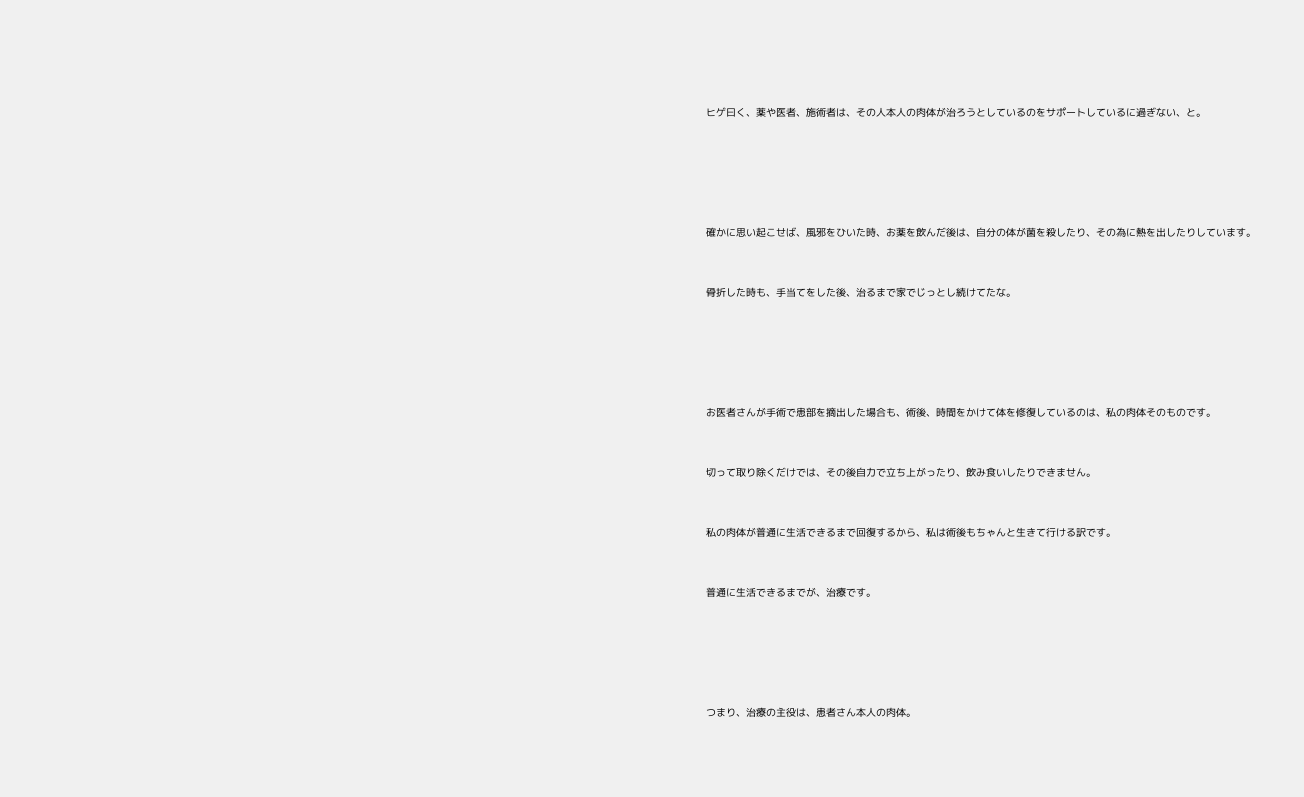ヒゲ曰く、薬や医者、施術者は、その人本人の肉体が治ろうとしているのをサポートしているに過ぎない、と。







確かに思い起こせば、風邪をひいた時、お薬を飲んだ後は、自分の体が菌を殺したり、その為に熱を出したりしています。



骨折した時も、手当てをした後、治るまで家でじっとし続けてたな。







お医者さんが手術で患部を摘出した場合も、術後、時間をかけて体を修復しているのは、私の肉体そのものです。



切って取り除くだけでは、その後自力で立ち上がったり、飲み食いしたりできません。



私の肉体が普通に生活できるまで回復するから、私は術後もちゃんと生きて行ける訳です。



普通に生活できるまでが、治療です。







つまり、治療の主役は、患者さん本人の肉体。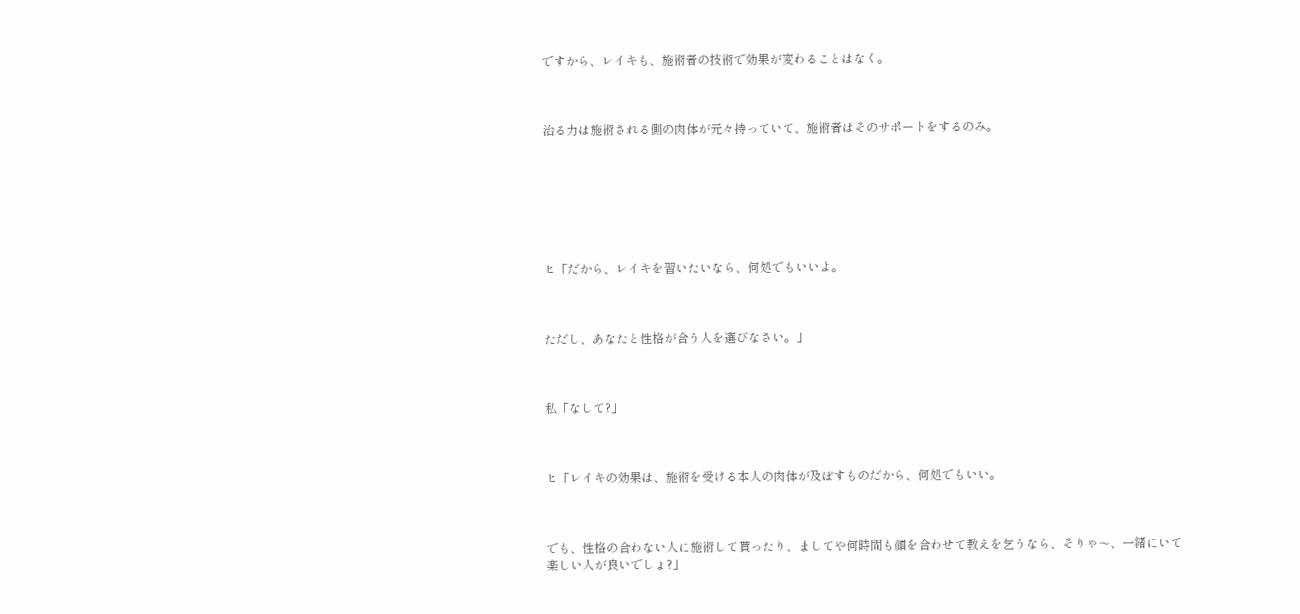ですから、レイキも、施術者の技術で効果が変わることはなく。



治る力は施術される側の肉体が元々持っていて、施術者はそのサポートをするのみ。







ヒ「だから、レイキを習いたいなら、何処でもいいよ。



ただし、あなたと性格が合う人を選びなさい。」



私「なして?」



ヒ「レイキの効果は、施術を受ける本人の肉体が及ぼすものだから、何処でもいい。



でも、性格の合わない人に施術して貰ったり、ましてや何時間も顔を合わせて教えを乞うなら、そりゃ〜、一緒にいて楽しい人が良いでしょ?」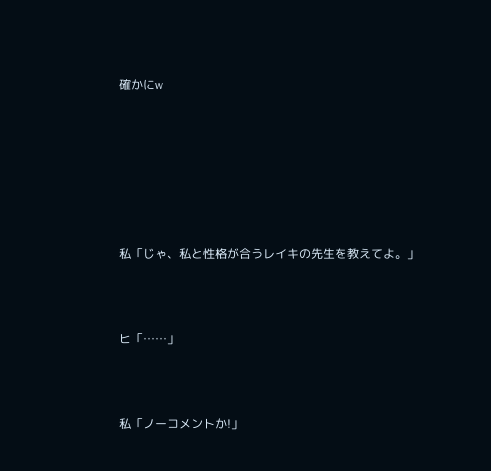確かにw







私「じゃ、私と性格が合うレイキの先生を教えてよ。」



ヒ「……」



私「ノーコメントか!」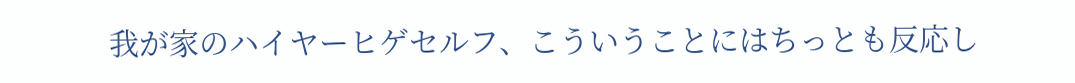我が家のハイヤーヒゲセルフ、こういうことにはちっとも反応し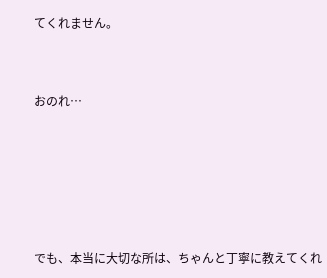てくれません。



おのれ…







でも、本当に大切な所は、ちゃんと丁寧に教えてくれ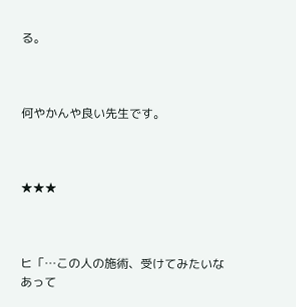る。



何やかんや良い先生です。



★★★



ヒ「…この人の施術、受けてみたいなあって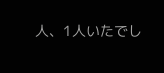人、1人いたでし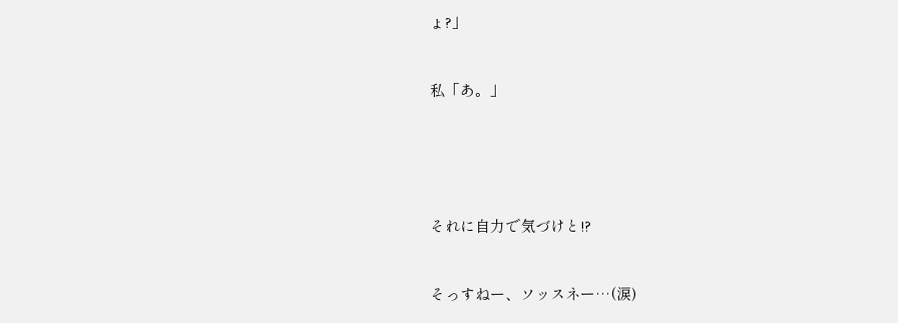ょ?」



私「あ。」







それに自力で気づけと!?



そっすねー、ソッスネー…(涙)